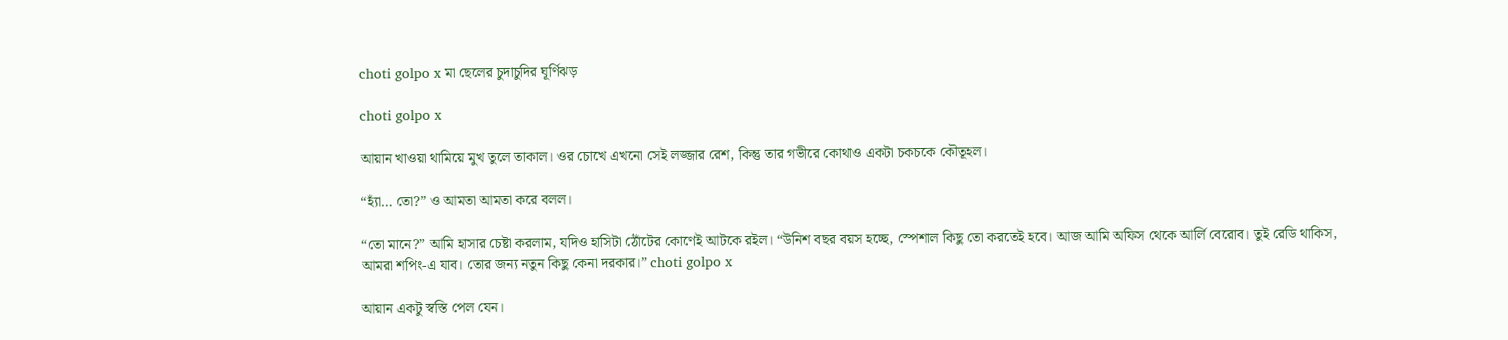choti golpo x মা ছেলের চুদাচুদির ঘূর্ণিঝড়

choti golpo x

আয়ান খাওয়া থামিয়ে মুখ তুলে তাকাল। ওর চোখে এখনো সেই লজ্জার রেশ, কিন্তু তার গভীরে কোথাও একটা চকচকে কৌতূহল।

“হ্যাঁ… তো?” ও আমতা আমতা করে বলল।

“তো মানে?” আমি হাসার চেষ্টা করলাম, যদিও হাসিটা ঠোঁটের কোণেই আটকে রইল। “উনিশ বছর বয়স হচ্ছে, স্পেশাল কিছু তো করতেই হবে। আজ আমি অফিস থেকে আর্লি বেরোব। তুই রেডি থাকিস, আমরা শপিং-এ যাব। তোর জন্য নতুন কিছু কেনা দরকার।” choti golpo x

আয়ান একটু স্বস্তি পেল যেন।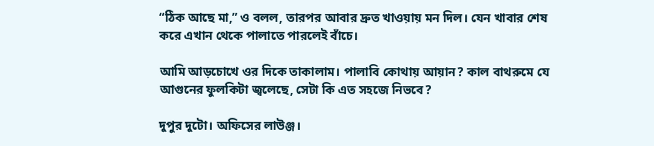“ঠিক আছে মা,” ও বলল, তারপর আবার দ্রুত খাওয়ায় মন দিল। যেন খাবার শেষ করে এখান থেকে পালাতে পারলেই বাঁচে।

আমি আড়চোখে ওর দিকে তাকালাম। পালাবি কোথায় আয়ান? কাল বাথরুমে যে আগুনের ফুলকিটা জ্বলেছে, সেটা কি এত সহজে নিভবে?

দুপুর দুটো। অফিসের লাউঞ্জ।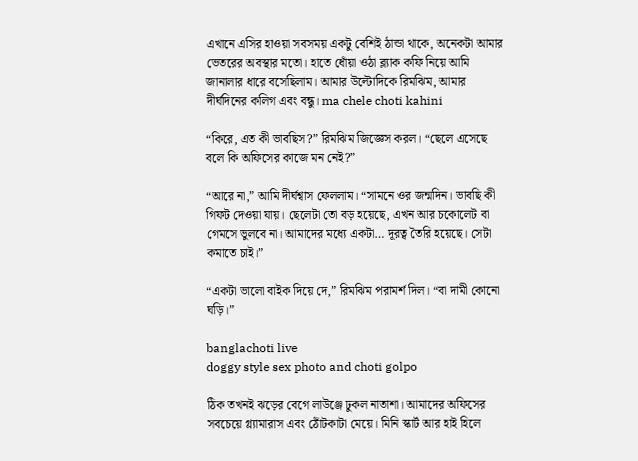এখানে এসির হাওয়া সবসময় একটু বেশিই ঠান্ডা থাকে, অনেকটা আমার ভেতরের অবস্থার মতো। হাতে ধোঁয়া ওঠা ব্ল্যাক কফি নিয়ে আমি জানালার ধারে বসেছিলাম। আমার উল্টোদিকে রিমঝিম, আমার দীর্ঘদিনের কলিগ এবং বন্ধু। ma chele choti kahini

“কিরে, এত কী ভাবছিস?” রিমঝিম জিজ্ঞেস করল। “ছেলে এসেছে বলে কি অফিসের কাজে মন নেই?”

“আরে না,” আমি দীর্ঘশ্বাস ফেললাম। “সামনে ওর জন্মদিন। ভাবছি কী গিফট দেওয়া যায়। ছেলেটা তো বড় হয়েছে, এখন আর চকোলেট বা গেমসে ভুলবে না। আমাদের মধ্যে একটা… দূরত্ব তৈরি হয়েছে। সেটা কমাতে চাই।”

“একটা ভালো বাইক দিয়ে দে,” রিমঝিম পরামর্শ দিল। “বা দামী কোনো ঘড়ি।”

banglachoti live
doggy style sex photo and choti golpo

ঠিক তখনই ঝড়ের বেগে লাউঞ্জে ঢুকল নাতাশা। আমাদের অফিসের সবচেয়ে গ্ল্যামারাস এবং ঠোঁটকাটা মেয়ে। মিনি স্কার্ট আর হাই হিলে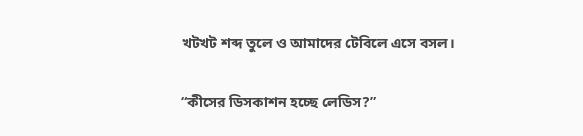খটখট শব্দ তুলে ও আমাদের টেবিলে এসে বসল।

“কীসের ডিসকাশন হচ্ছে লেডিস?”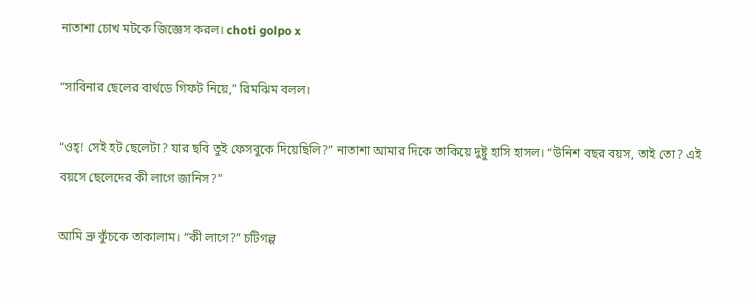নাতাশা চোখ মটকে জিজ্ঞেস করল। choti golpo x

“সাবিনার ছেলের বার্থডে গিফট নিয়ে,” রিমঝিম বলল।

“ওহ্! সেই হট ছেলেটা? যার ছবি তুই ফেসবুকে দিয়েছিলি?” নাতাশা আমার দিকে তাকিয়ে দুষ্টু হাসি হাসল। “উনিশ বছর বয়স, তাই তো? এই বয়সে ছেলেদের কী লাগে জানিস?”

আমি ভ্রু কুঁচকে তাকালাম। “কী লাগে?” চটিগল্প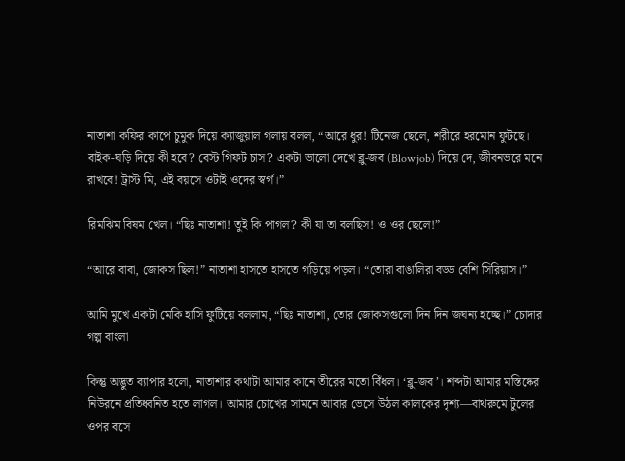নাতাশা কফির কাপে চুমুক দিয়ে ক্যাজুয়াল গলায় বলল, “আরে ধুর! টিনেজ ছেলে, শরীরে হরমোন ফুটছে। বাইক-ঘড়ি দিয়ে কী হবে? বেস্ট গিফট চাস? একটা ভালো দেখে ব্লু-জব (Blowjob) দিয়ে দে, জীবনভরে মনে রাখবে! ট্রাস্ট মি, এই বয়সে ওটাই ওদের স্বর্গ।”

রিমঝিম বিষম খেল। “ছিঃ নাতাশা! তুই কি পাগল? কী যা তা বলছিস! ও ওর ছেলে!”

“আরে বাবা, জোকস ছিল!” নাতাশা হাসতে হাসতে গড়িয়ে পড়ল। “তোরা বাঙালিরা বড্ড বেশি সিরিয়াস।”

আমি মুখে একটা মেকি হাসি ফুটিয়ে বললাম, “ছিঃ নাতাশা, তোর জোকসগুলো দিন দিন জঘন্য হচ্ছে।” চোদার গল্প বাংলা

কিন্তু অদ্ভুত ব্যাপার হলো, নাতাশার কথাটা আমার কানে তীরের মতো বিঁধল। ‘ব্লু-জব’। শব্দটা আমার মস্তিষ্কের নিউরনে প্রতিধ্বনিত হতে লাগল। আমার চোখের সামনে আবার ভেসে উঠল কালকের দৃশ্য—বাথরুমে টুলের ওপর বসে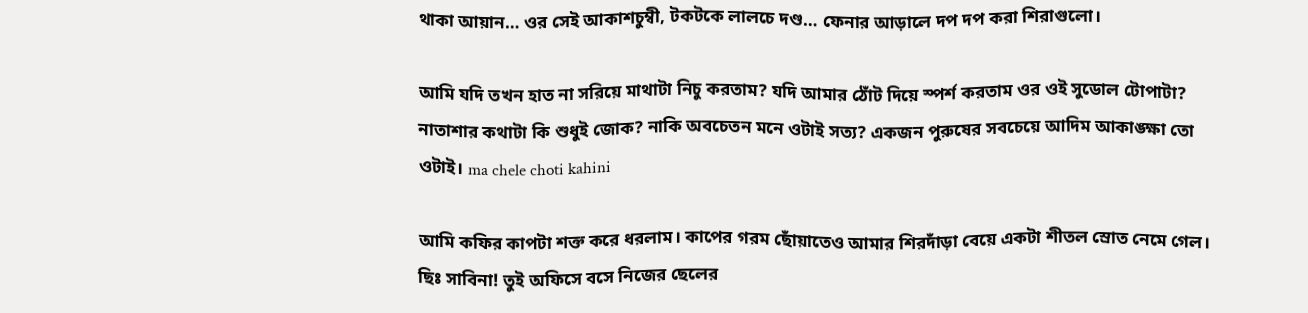থাকা আয়ান… ওর সেই আকাশচুম্বী, টকটকে লালচে দণ্ড… ফেনার আড়ালে দপ দপ করা শিরাগুলো।

আমি যদি তখন হাত না সরিয়ে মাথাটা নিচু করতাম? যদি আমার ঠোঁট দিয়ে স্পর্শ করতাম ওর ওই সুডোল টোপাটা? নাতাশার কথাটা কি শুধুই জোক? নাকি অবচেতন মনে ওটাই সত্য? একজন পুরুষের সবচেয়ে আদিম আকাঙ্ক্ষা তো ওটাই। ma chele choti kahini

আমি কফির কাপটা শক্ত করে ধরলাম। কাপের গরম ছোঁয়াতেও আমার শিরদাঁড়া বেয়ে একটা শীতল স্রোত নেমে গেল। ছিঃ সাবিনা! তুই অফিসে বসে নিজের ছেলের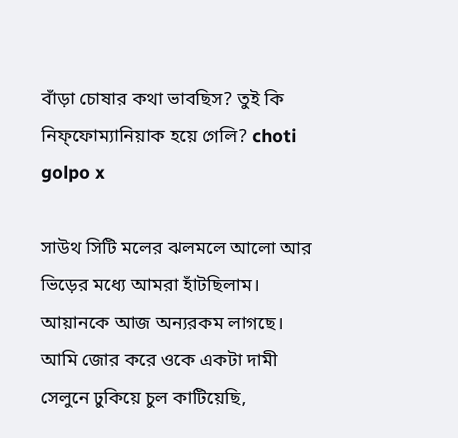বাঁড়া চোষার কথা ভাবছিস? তুই কি নিফ্ফোম্যানিয়াক হয়ে গেলি? choti golpo x

সাউথ সিটি মলের ঝলমলে আলো আর ভিড়ের মধ্যে আমরা হাঁটছিলাম। আয়ানকে আজ অন্যরকম লাগছে। আমি জোর করে ওকে একটা দামী সেলুনে ঢুকিয়ে চুল কাটিয়েছি,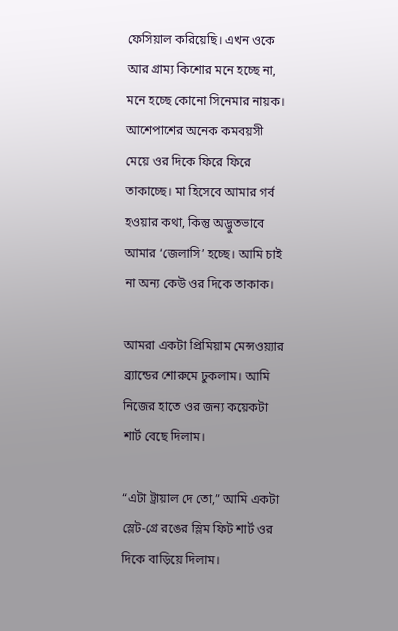ফেসিয়াল করিয়েছি। এখন ওকে আর গ্রাম্য কিশোর মনে হচ্ছে না, মনে হচ্ছে কোনো সিনেমার নায়ক। আশেপাশের অনেক কমবয়সী মেয়ে ওর দিকে ফিরে ফিরে তাকাচ্ছে। মা হিসেবে আমার গর্ব হওয়ার কথা, কিন্তু অদ্ভুতভাবে আমার ‘জেলাসি’ হচ্ছে। আমি চাই না অন্য কেউ ওর দিকে তাকাক।

আমরা একটা প্রিমিয়াম মেন্সওয়্যার ব্র্যান্ডের শোরুমে ঢুকলাম। আমি নিজের হাতে ওর জন্য কয়েকটা শার্ট বেছে দিলাম।

“এটা ট্রায়াল দে তো,” আমি একটা স্লেট-গ্রে রঙের স্লিম ফিট শার্ট ওর দিকে বাড়িয়ে দিলাম।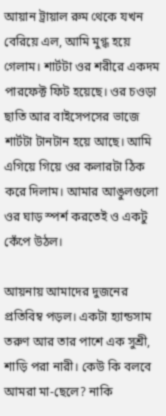আয়ান ট্রায়াল রুম থেকে যখন বেরিয়ে এল, আমি মুগ্ধ হয়ে গেলাম। শার্টটা ওর শরীরে একদম পারফেক্ট ফিট হয়েছে। ওর চওড়া ছাতি আর বাইসেপসের ভাজে শার্টটা টানটান হয়ে আছে। আমি এগিয়ে গিয়ে ওর কলারটা ঠিক করে দিলাম। আমার আঙুলগুলো ওর ঘাড় স্পর্শ করতেই ও একটু কেঁপে উঠল।

আয়নায় আমাদের দুজনের প্রতিবিম্ব পড়ল। একটা হ্যান্ডসাম তরুণ আর তার পাশে এক সুশ্রী, শাড়ি পরা নারী। কেউ কি বলবে আমরা মা-ছেলে? নাকি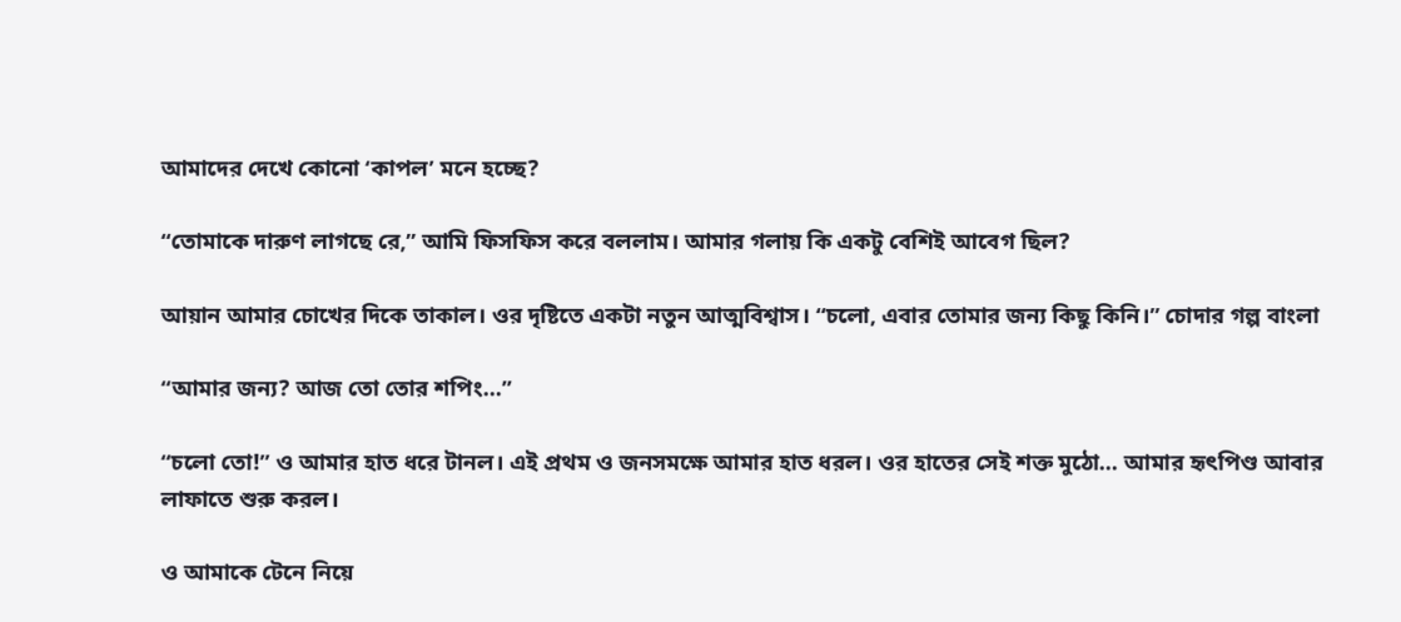আমাদের দেখে কোনো ‘কাপল’ মনে হচ্ছে?

“তোমাকে দারুণ লাগছে রে,” আমি ফিসফিস করে বললাম। আমার গলায় কি একটু বেশিই আবেগ ছিল?

আয়ান আমার চোখের দিকে তাকাল। ওর দৃষ্টিতে একটা নতুন আত্মবিশ্বাস। “চলো, এবার তোমার জন্য কিছু কিনি।” চোদার গল্প বাংলা

“আমার জন্য? আজ তো তোর শপিং…”

“চলো তো!” ও আমার হাত ধরে টানল। এই প্রথম ও জনসমক্ষে আমার হাত ধরল। ওর হাতের সেই শক্ত মুঠো… আমার হৃৎপিণ্ড আবার লাফাতে শুরু করল।

ও আমাকে টেনে নিয়ে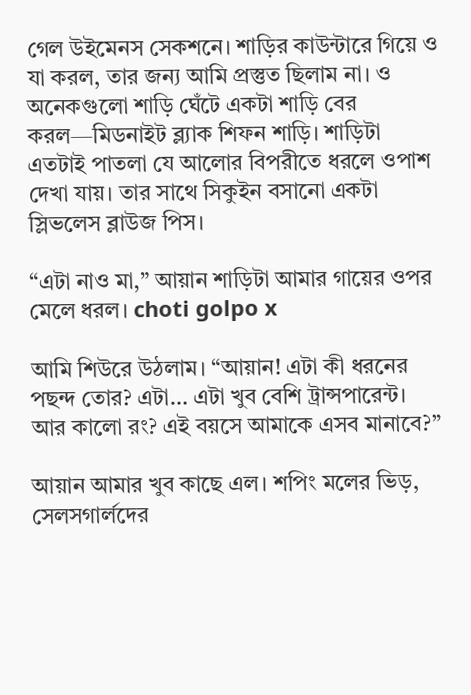গেল উইমেনস সেকশনে। শাড়ির কাউন্টারে গিয়ে ও যা করল, তার জন্য আমি প্রস্তুত ছিলাম না। ও অনেকগুলো শাড়ি ঘেঁটে একটা শাড়ি বের করল—মিডনাইট ব্ল্যাক শিফন শাড়ি। শাড়িটা এতটাই পাতলা যে আলোর বিপরীতে ধরলে ওপাশ দেখা যায়। তার সাথে সিকুইন বসানো একটা স্লিভলেস ব্লাউজ পিস।

“এটা নাও মা,” আয়ান শাড়িটা আমার গায়ের ওপর মেলে ধরল। choti golpo x

আমি শিউরে উঠলাম। “আয়ান! এটা কী ধরনের পছন্দ তোর? এটা… এটা খুব বেশি ট্রান্সপারেন্ট। আর কালো রং? এই বয়সে আমাকে এসব মানাবে?”

আয়ান আমার খুব কাছে এল। শপিং মলের ভিড়, সেলসগার্লদের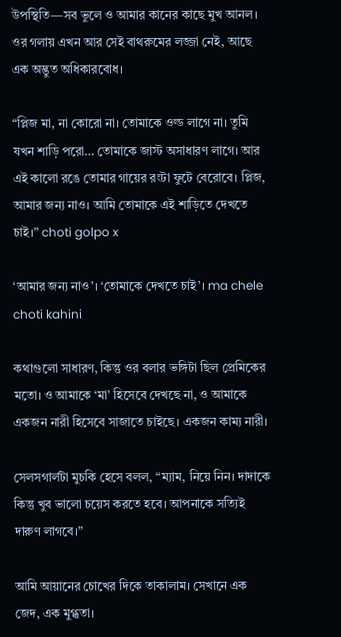উপস্থিতি—সব ভুলে ও আমার কানের কাছে মুখ আনল। ওর গলায় এখন আর সেই বাথরুমের লজ্জা নেই, আছে এক অদ্ভুত অধিকারবোধ।

“প্লিজ মা, না কোরো না। তোমাকে ওল্ড লাগে না। তুমি যখন শাড়ি পরো… তোমাকে জাস্ট অসাধারণ লাগে। আর এই কালো রঙে তোমার গায়ের রংটা ফুটে বেরোবে। প্লিজ, আমার জন্য নাও। আমি তোমাকে এই শাড়িতে দেখতে চাই।” choti golpo x

‘আমার জন্য নাও’। ‘তোমাকে দেখতে চাই’। ma chele choti kahini

কথাগুলো সাধারণ, কিন্তু ওর বলার ভঙ্গিটা ছিল প্রেমিকের মতো। ও আমাকে ‘মা’ হিসেবে দেখছে না, ও আমাকে একজন নারী হিসেবে সাজাতে চাইছে। একজন কাম্য নারী।

সেলসগার্লটা মুচকি হেসে বলল, “ম্যাম, নিয়ে নিন। দাদাকে কিন্তু খুব ভালো চয়েস করতে হবে। আপনাকে সত্যিই দারুণ লাগবে।”

আমি আয়ানের চোখের দিকে তাকালাম। সেখানে এক জেদ, এক মুগ্ধতা।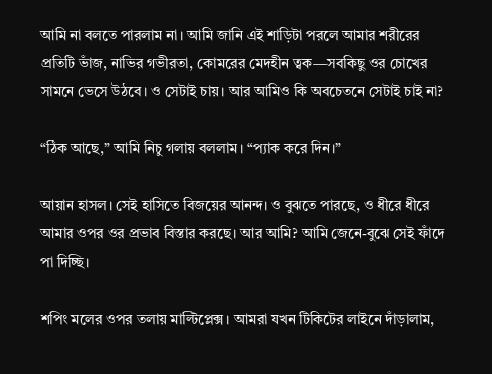আমি না বলতে পারলাম না। আমি জানি এই শাড়িটা পরলে আমার শরীরের প্রতিটি ভাঁজ, নাভির গভীরতা, কোমরের মেদহীন ত্বক—সবকিছু ওর চোখের সামনে ভেসে উঠবে। ও সেটাই চায়। আর আমিও কি অবচেতনে সেটাই চাই না?

“ঠিক আছে,” আমি নিচু গলায় বললাম। “প্যাক করে দিন।”

আয়ান হাসল। সেই হাসিতে বিজয়ের আনন্দ। ও বুঝতে পারছে, ও ধীরে ধীরে আমার ওপর ওর প্রভাব বিস্তার করছে। আর আমি? আমি জেনে-বুঝে সেই ফাঁদে পা দিচ্ছি।

শপিং মলের ওপর তলায় মাল্টিপ্লেক্স। আমরা যখন টিকিটের লাইনে দাঁড়ালাম,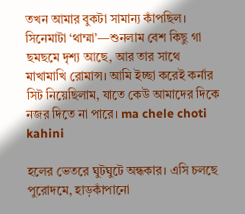তখন আমার বুকটা সামান্য কাঁপছিল। সিনেমাটা ‘থাম্মা’—শুনলাম বেশ কিছু গা ছমছমে দৃশ্য আছে, আর তার সাথে মাখামাখি রোমান্স। আমি ইচ্ছা করেই কর্নার সিট নিয়েছিলাম, যাতে কেউ আমাদের দিকে নজর দিতে না পারে। ma chele choti kahini

হলের ভেতরে ঘুটঘুটে অন্ধকার। এসি চলছে পুরোদমে, হাড়কাঁপানো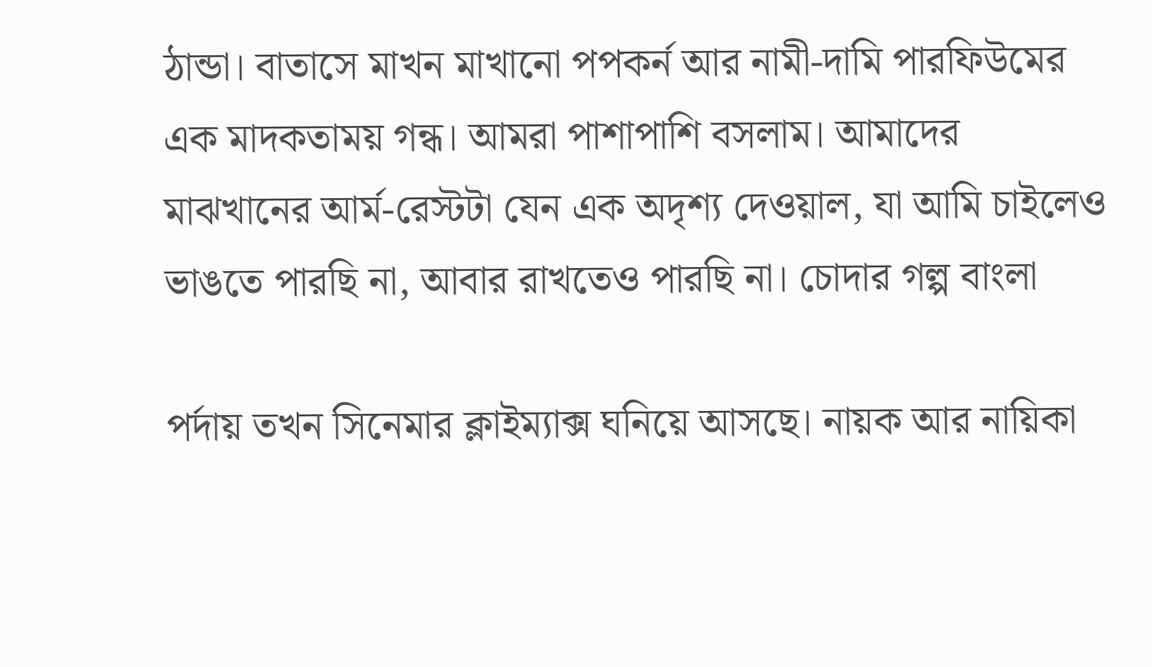ঠান্ডা। বাতাসে মাখন মাখানো পপকর্ন আর নামী-দামি পারফিউমের এক মাদকতাময় গন্ধ। আমরা পাশাপাশি বসলাম। আমাদের মাঝখানের আর্ম-রেস্টটা যেন এক অদৃশ্য দেওয়াল, যা আমি চাইলেও ভাঙতে পারছি না, আবার রাখতেও পারছি না। চোদার গল্প বাংলা

পর্দায় তখন সিনেমার ক্লাইম্যাক্স ঘনিয়ে আসছে। নায়ক আর নায়িকা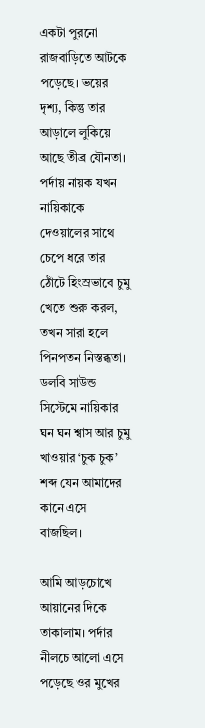একটা পুরনো রাজবাড়িতে আটকে পড়েছে। ভয়ের দৃশ্য, কিন্তু তার আড়ালে লুকিয়ে আছে তীব্র যৌনতা। পর্দায় নায়ক যখন নায়িকাকে দেওয়ালের সাথে চেপে ধরে তার ঠোঁটে হিংস্রভাবে চুমু খেতে শুরু করল, তখন সারা হলে পিনপতন নিস্তব্ধতা। ডলবি সাউন্ড সিস্টেমে নায়িকার ঘন ঘন শ্বাস আর চুমু খাওয়ার ‘চুক চুক’ শব্দ যেন আমাদের কানে এসে বাজছিল।

আমি আড়চোখে আয়ানের দিকে তাকালাম। পর্দার নীলচে আলো এসে পড়েছে ওর মুখের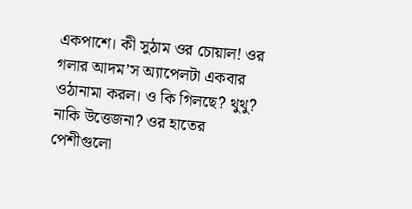একপাশে। কী সুঠাম ওর চোয়াল! ওর গলার আদম’স অ্যাপেলটা একবার ওঠানামা করল। ও কি গিলছে? থুথু? নাকি উত্তেজনা? ওর হাতের পেশীগুলো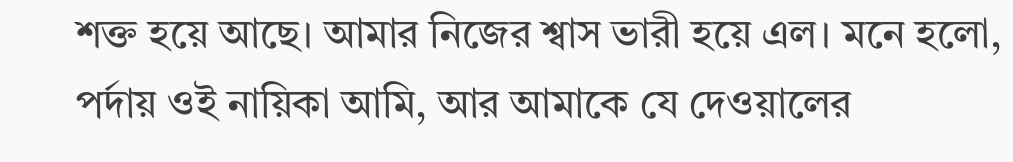শক্ত হয়ে আছে। আমার নিজের শ্বাস ভারী হয়ে এল। মনে হলো, পর্দায় ওই নায়িকা আমি, আর আমাকে যে দেওয়ালের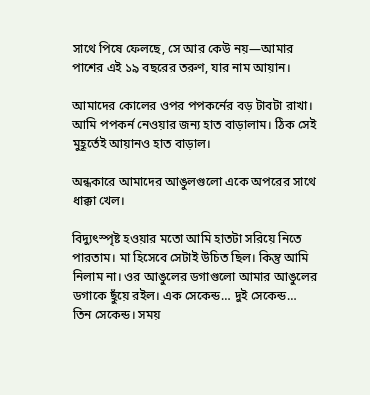সাথে পিষে ফেলছে, সে আর কেউ নয়—আমার পাশের এই ১৯ বছরের তরুণ, যার নাম আয়ান।

আমাদের কোলের ওপর পপকর্নের বড় টাবটা রাখা। আমি পপকর্ন নেওয়ার জন্য হাত বাড়ালাম। ঠিক সেই মুহূর্তেই আয়ানও হাত বাড়াল।

অন্ধকারে আমাদের আঙুলগুলো একে অপরের সাথে ধাক্কা খেল।

বিদ্যুৎস্পৃষ্ট হওয়ার মতো আমি হাতটা সরিয়ে নিতে পারতাম। মা হিসেবে সেটাই উচিত ছিল। কিন্তু আমি নিলাম না। ওর আঙুলের ডগাগুলো আমার আঙুলের ডগাকে ছুঁয়ে রইল। এক সেকেন্ড… দুই সেকেন্ড… তিন সেকেন্ড। সময়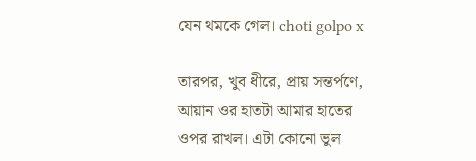যেন থমকে গেল। choti golpo x

তারপর, খুব ধীরে, প্রায় সন্তর্পণে, আয়ান ওর হাতটা আমার হাতের ওপর রাখল। এটা কোনো ভুল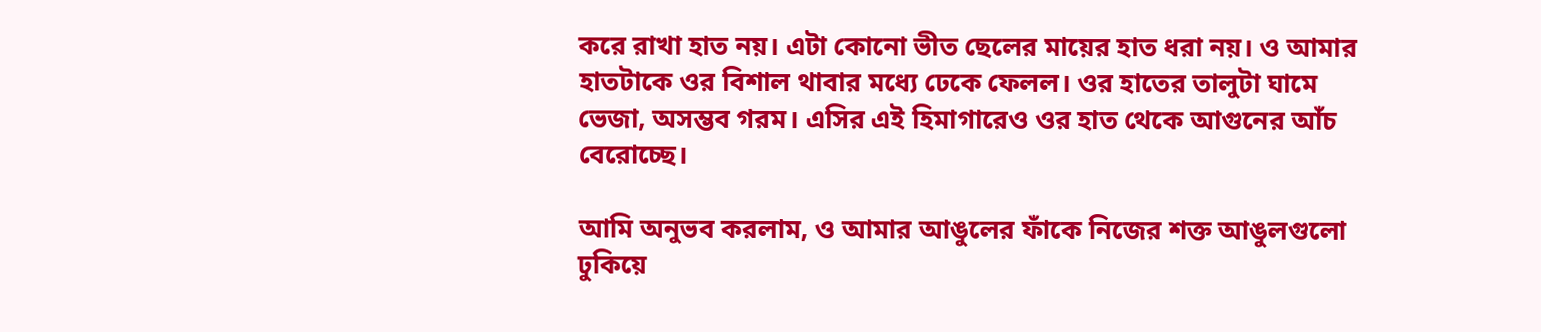করে রাখা হাত নয়। এটা কোনো ভীত ছেলের মায়ের হাত ধরা নয়। ও আমার হাতটাকে ওর বিশাল থাবার মধ্যে ঢেকে ফেলল। ওর হাতের তালুটা ঘামে ভেজা, অসম্ভব গরম। এসির এই হিমাগারেও ওর হাত থেকে আগুনের আঁচ বেরোচ্ছে।

আমি অনুভব করলাম, ও আমার আঙুলের ফাঁকে নিজের শক্ত আঙুলগুলো ঢুকিয়ে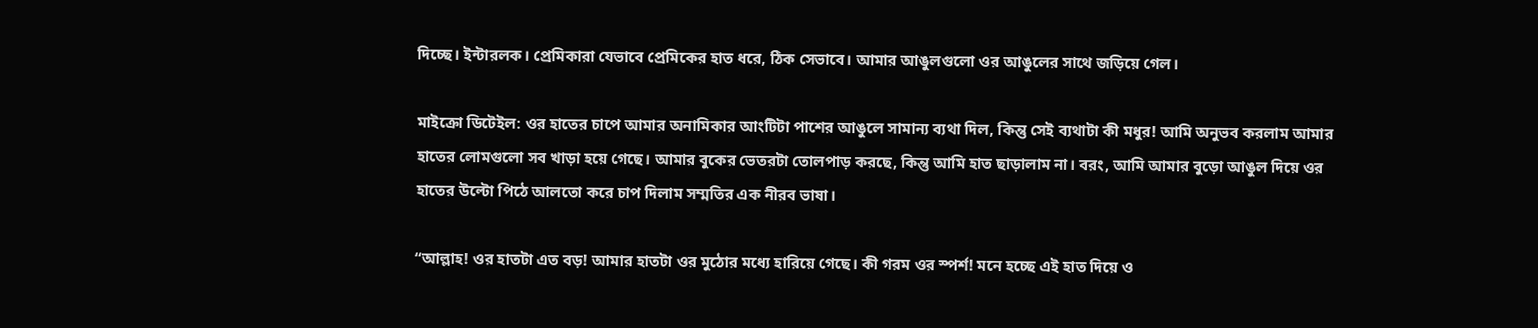দিচ্ছে। ইন্টারলক। প্রেমিকারা যেভাবে প্রেমিকের হাত ধরে, ঠিক সেভাবে। আমার আঙুলগুলো ওর আঙুলের সাথে জড়িয়ে গেল।

মাইক্রো ডিটেইল: ওর হাতের চাপে আমার অনামিকার আংটিটা পাশের আঙুলে সামান্য ব্যথা দিল, কিন্তু সেই ব্যথাটা কী মধুর! আমি অনুভব করলাম আমার হাতের লোমগুলো সব খাড়া হয়ে গেছে। আমার বুকের ভেতরটা তোলপাড় করছে, কিন্তু আমি হাত ছাড়ালাম না। বরং, আমি আমার বুড়ো আঙুল দিয়ে ওর হাতের উল্টো পিঠে আলতো করে চাপ দিলাম সম্মতির এক নীরব ভাষা।

“আল্লাহ! ওর হাতটা এত বড়! আমার হাতটা ওর মুঠোর মধ্যে হারিয়ে গেছে। কী গরম ওর স্পর্শ! মনে হচ্ছে এই হাত দিয়ে ও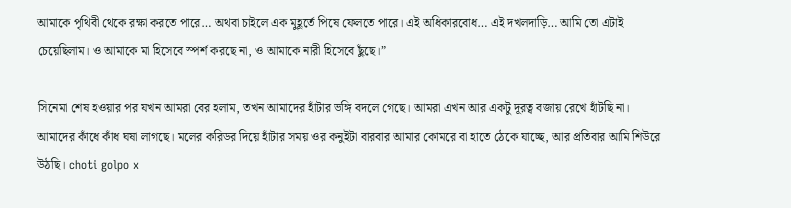আমাকে পৃথিবী থেকে রক্ষা করতে পারে… অথবা চাইলে এক মুহূর্তে পিষে ফেলতে পারে। এই অধিকারবোধ… এই দখলদাড়ি… আমি তো এটাই চেয়েছিলাম। ও আমাকে মা হিসেবে স্পর্শ করছে না, ও আমাকে নারী হিসেবে ছুঁছে।”

সিনেমা শেষ হওয়ার পর যখন আমরা বের হলাম, তখন আমাদের হাঁটার ভঙ্গি বদলে গেছে। আমরা এখন আর একটু দূরত্ব বজায় রেখে হাঁটছি না। আমাদের কাঁধে কাঁধ ঘষা লাগছে। মলের করিডর দিয়ে হাঁটার সময় ওর কনুইটা বারবার আমার কোমরে বা হাতে ঠেকে যাচ্ছে, আর প্রতিবার আমি শিউরে উঠছি। choti golpo x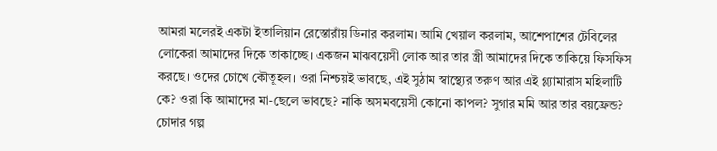আমরা মলেরই একটা ইতালিয়ান রেস্তোরাঁয় ডিনার করলাম। আমি খেয়াল করলাম, আশেপাশের টেবিলের লোকেরা আমাদের দিকে তাকাচ্ছে। একজন মাঝবয়েসী লোক আর তার স্ত্রী আমাদের দিকে তাকিয়ে ফিসফিস করছে। ওদের চোখে কৌতূহল। ওরা নিশ্চয়ই ভাবছে, এই সুঠাম স্বাস্থ্যের তরুণ আর এই গ্ল্যামারাস মহিলাটি কে? ওরা কি আমাদের মা-ছেলে ভাবছে? নাকি অসমবয়েসী কোনো কাপল? সুগার মমি আর তার বয়ফ্রেন্ড? চোদার গল্প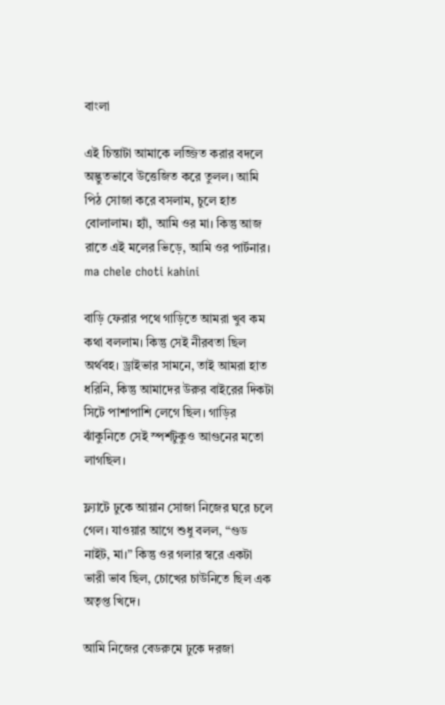বাংলা

এই চিন্তাটা আমাকে লজ্জিত করার বদলে অদ্ভুতভাবে উত্তেজিত করে তুলল। আমি পিঠ সোজা করে বসলাম, চুলে হাত বোলালাম। হ্যাঁ, আমি ওর মা। কিন্তু আজ রাতে এই মলের ভিড়ে, আমি ওর পার্টনার। ma chele choti kahini

বাড়ি ফেরার পথে গাড়িতে আমরা খুব কম কথা বললাম। কিন্তু সেই নীরবতা ছিল অর্থবহ। ড্রাইভার সামনে, তাই আমরা হাত ধরিনি, কিন্তু আমাদের উরুর বাইরের দিকটা সিটে পাশাপাশি লেগে ছিল। গাড়ির ঝাঁকুনিতে সেই স্পর্শটুকুও আগুনের মতো লাগছিল।

ফ্ল্যাটে ঢুকে আয়ান সোজা নিজের ঘরে চলে গেল। যাওয়ার আগে শুধু বলল, “গুড নাইট, মা।” কিন্তু ওর গলার স্বরে একটা ভারী ভাব ছিল, চোখের চাউনিতে ছিল এক অতৃপ্ত খিদে।

আমি নিজের বেডরুমে ঢুকে দরজা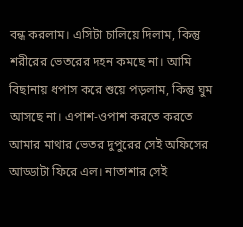বন্ধ করলাম। এসিটা চালিয়ে দিলাম, কিন্তু শরীরের ভেতরের দহন কমছে না। আমি বিছানায় ধপাস করে শুয়ে পড়লাম, কিন্তু ঘুম আসছে না। এপাশ-ওপাশ করতে করতে আমার মাথার ভেতর দুপুরের সেই অফিসের আড্ডাটা ফিরে এল। নাতাশার সেই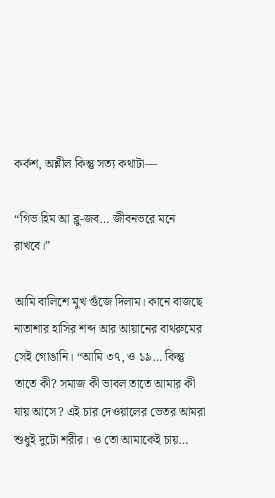কর্কশ, অশ্লীল কিন্তু সত্য কথাটা—

“গিভ হিম আ ব্লু-জব… জীবনভরে মনে রাখবে।”

আমি বালিশে মুখ গুঁজে দিলাম। কানে বাজছে নাতাশার হাসির শব্দ আর আয়ানের বাথরুমের সেই গোঙানি। “আমি ৩৭, ও ১৯… কিন্তু তাতে কী? সমাজ কী ভাবল তাতে আমার কী যায় আসে? এই চার দেওয়ালের ভেতর আমরা শুধুই দুটো শরীর। ও তো আমাকেই চায়…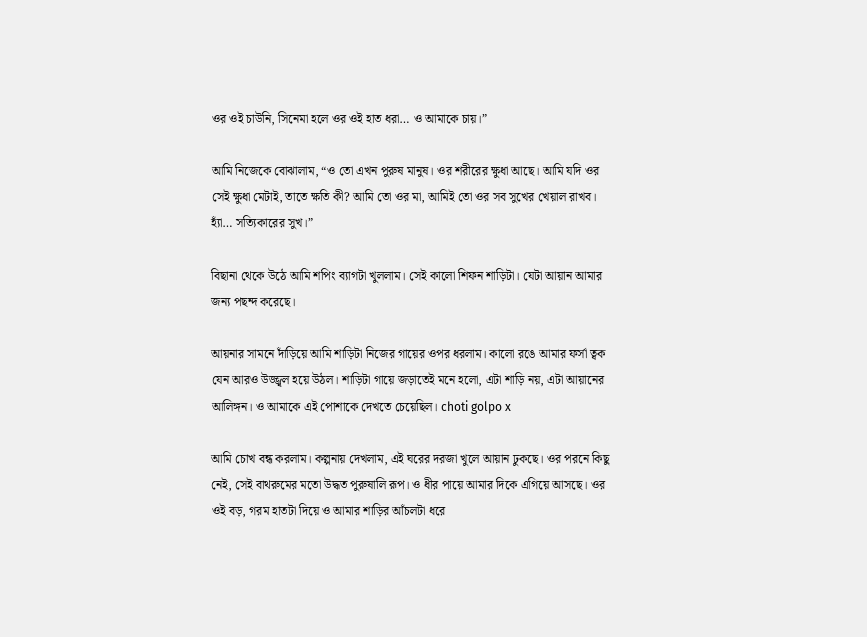ওর ওই চাউনি, সিনেমা হলে ওর ওই হাত ধরা… ও আমাকে চায়।”

আমি নিজেকে বোঝালাম, “ও তো এখন পুরুষ মানুষ। ওর শরীরের ক্ষুধা আছে। আমি যদি ওর সেই ক্ষুধা মেটাই, তাতে ক্ষতি কী? আমি তো ওর মা, আমিই তো ওর সব সুখের খেয়াল রাখব। হ্যাঁ… সত্যিকারের সুখ।”

বিছানা থেকে উঠে আমি শপিং ব্যাগটা খুললাম। সেই কালো শিফন শাড়িটা। যেটা আয়ান আমার জন্য পছন্দ করেছে।

আয়নার সামনে দাঁড়িয়ে আমি শাড়িটা নিজের গায়ের ওপর ধরলাম। কালো রঙে আমার ফর্সা ত্বক যেন আরও উজ্জ্বল হয়ে উঠল। শাড়িটা গায়ে জড়াতেই মনে হলো, এটা শাড়ি নয়, এটা আয়ানের আলিঙ্গন। ও আমাকে এই পোশাকে দেখতে চেয়েছিল। choti golpo x

আমি চোখ বন্ধ করলাম। কল্পনায় দেখলাম, এই ঘরের দরজা খুলে আয়ান ঢুকছে। ওর পরনে কিছু নেই, সেই বাথরুমের মতো উদ্ধত পুরুষালি রূপ। ও ধীর পায়ে আমার দিকে এগিয়ে আসছে। ওর ওই বড়, গরম হাতটা দিয়ে ও আমার শাড়ির আঁচলটা ধরে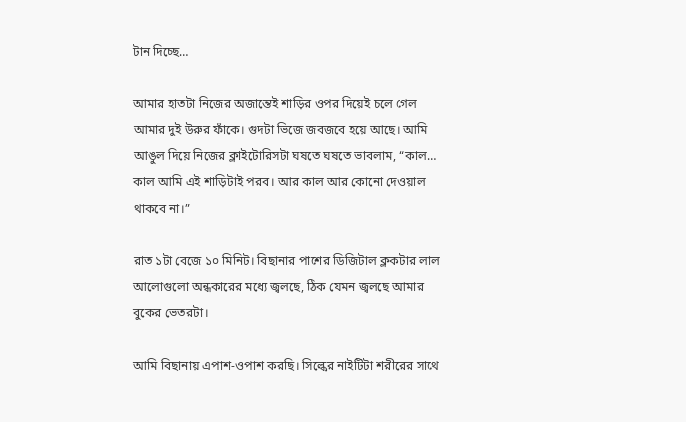টান দিচ্ছে…

আমার হাতটা নিজের অজান্তেই শাড়ির ওপর দিয়েই চলে গেল আমার দুই উরুর ফাঁকে। গুদটা ভিজে জবজবে হয়ে আছে। আমি আঙুল দিয়ে নিজের ক্লাইটোরিসটা ঘষতে ঘষতে ভাবলাম, “কাল… কাল আমি এই শাড়িটাই পরব। আর কাল আর কোনো দেওয়াল থাকবে না।”

রাত ১টা বেজে ১০ মিনিট। বিছানার পাশের ডিজিটাল ক্লকটার লাল আলোগুলো অন্ধকারের মধ্যে জ্বলছে, ঠিক যেমন জ্বলছে আমার বুকের ভেতরটা।

আমি বিছানায় এপাশ-ওপাশ করছি। সিল্কের নাইটিটা শরীরের সাথে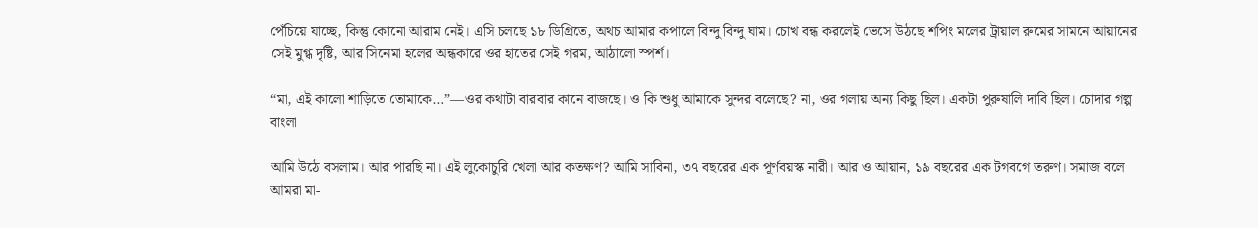পেঁচিয়ে যাচ্ছে, কিন্তু কোনো আরাম নেই। এসি চলছে ১৮ ডিগ্রিতে, অথচ আমার কপালে বিন্দু বিন্দু ঘাম। চোখ বন্ধ করলেই ভেসে উঠছে শপিং মলের ট্রায়াল রুমের সামনে আয়ানের সেই মুগ্ধ দৃষ্টি, আর সিনেমা হলের অন্ধকারে ওর হাতের সেই গরম, আঠালো স্পর্শ।

“মা, এই কালো শাড়িতে তোমাকে…”—ওর কথাটা বারবার কানে বাজছে। ও কি শুধু আমাকে সুন্দর বলেছে? না, ওর গলায় অন্য কিছু ছিল। একটা পুরুষালি দাবি ছিল। চোদার গল্প বাংলা

আমি উঠে বসলাম। আর পারছি না। এই লুকোচুরি খেলা আর কতক্ষণ? আমি সাবিনা, ৩৭ বছরের এক পূর্ণবয়স্ক নারী। আর ও আয়ান, ১৯ বছরের এক টগবগে তরুণ। সমাজ বলে আমরা মা-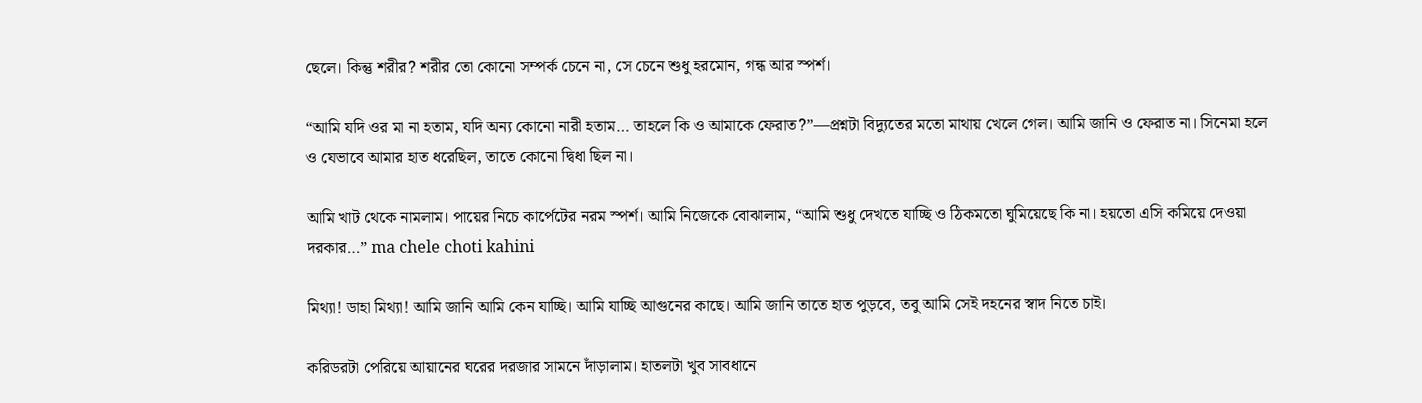ছেলে। কিন্তু শরীর? শরীর তো কোনো সম্পর্ক চেনে না, সে চেনে শুধু হরমোন, গন্ধ আর স্পর্শ।

“আমি যদি ওর মা না হতাম, যদি অন্য কোনো নারী হতাম… তাহলে কি ও আমাকে ফেরাত?”—প্রশ্নটা বিদ্যুতের মতো মাথায় খেলে গেল। আমি জানি ও ফেরাত না। সিনেমা হলে ও যেভাবে আমার হাত ধরেছিল, তাতে কোনো দ্বিধা ছিল না।

আমি খাট থেকে নামলাম। পায়ের নিচে কার্পেটের নরম স্পর্শ। আমি নিজেকে বোঝালাম, “আমি শুধু দেখতে যাচ্ছি ও ঠিকমতো ঘুমিয়েছে কি না। হয়তো এসি কমিয়ে দেওয়া দরকার…” ma chele choti kahini

মিথ্যা! ডাহা মিথ্যা! আমি জানি আমি কেন যাচ্ছি। আমি যাচ্ছি আগুনের কাছে। আমি জানি তাতে হাত পুড়বে, তবু আমি সেই দহনের স্বাদ নিতে চাই।

করিডরটা পেরিয়ে আয়ানের ঘরের দরজার সামনে দাঁড়ালাম। হাতলটা খুব সাবধানে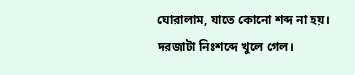ঘোরালাম, যাতে কোনো শব্দ না হয়। দরজাটা নিঃশব্দে খুলে গেল।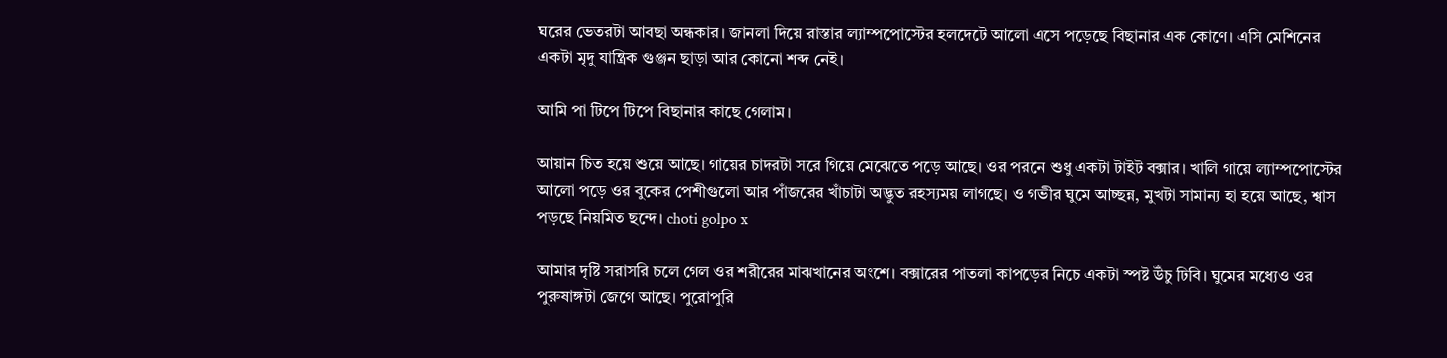ঘরের ভেতরটা আবছা অন্ধকার। জানলা দিয়ে রাস্তার ল্যাম্পপোস্টের হলদেটে আলো এসে পড়েছে বিছানার এক কোণে। এসি মেশিনের একটা মৃদু যান্ত্রিক গুঞ্জন ছাড়া আর কোনো শব্দ নেই।

আমি পা টিপে টিপে বিছানার কাছে গেলাম।

আয়ান চিত হয়ে শুয়ে আছে। গায়ের চাদরটা সরে গিয়ে মেঝেতে পড়ে আছে। ওর পরনে শুধু একটা টাইট বক্সার। খালি গায়ে ল্যাম্পপোস্টের আলো পড়ে ওর বুকের পেশীগুলো আর পাঁজরের খাঁচাটা অদ্ভুত রহস্যময় লাগছে। ও গভীর ঘুমে আচ্ছন্ন, মুখটা সামান্য হা হয়ে আছে, শ্বাস পড়ছে নিয়মিত ছন্দে। choti golpo x

আমার দৃষ্টি সরাসরি চলে গেল ওর শরীরের মাঝখানের অংশে। বক্সারের পাতলা কাপড়ের নিচে একটা স্পষ্ট উঁচু ঢিবি। ঘুমের মধ্যেও ওর পুরুষাঙ্গটা জেগে আছে। পুরোপুরি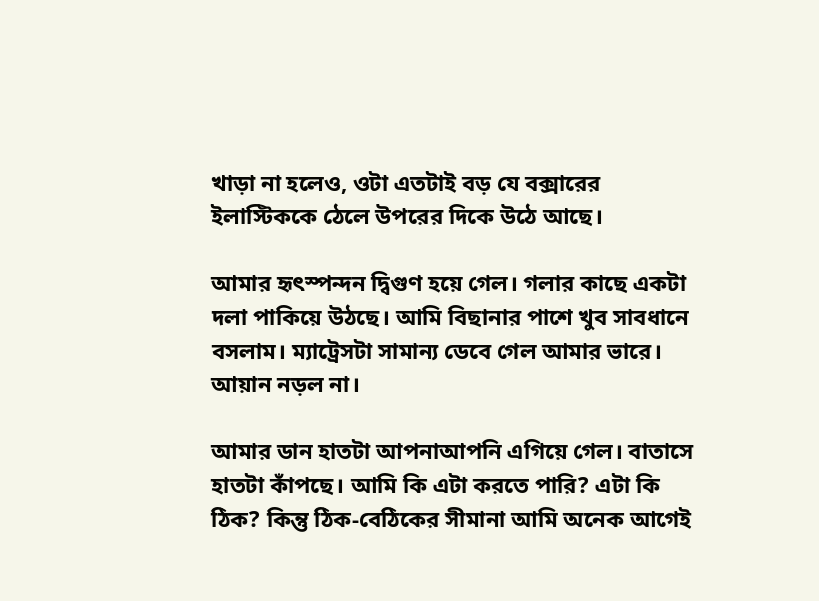খাড়া না হলেও, ওটা এতটাই বড় যে বক্সারের ইলাস্টিককে ঠেলে উপরের দিকে উঠে আছে।

আমার হৃৎস্পন্দন দ্বিগুণ হয়ে গেল। গলার কাছে একটা দলা পাকিয়ে উঠছে। আমি বিছানার পাশে খুব সাবধানে বসলাম। ম্যাট্রেসটা সামান্য ডেবে গেল আমার ভারে। আয়ান নড়ল না।

আমার ডান হাতটা আপনাআপনি এগিয়ে গেল। বাতাসে হাতটা কাঁপছে। আমি কি এটা করতে পারি? এটা কি ঠিক? কিন্তু ঠিক-বেঠিকের সীমানা আমি অনেক আগেই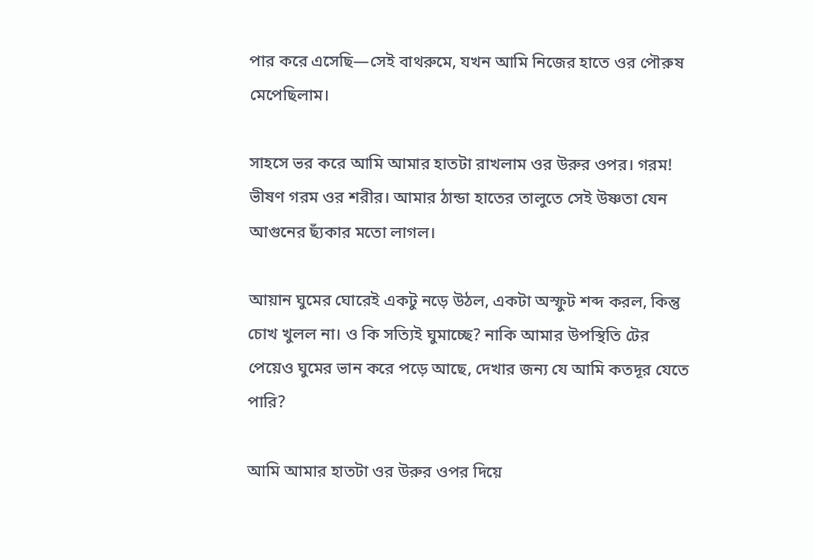পার করে এসেছি—সেই বাথরুমে, যখন আমি নিজের হাতে ওর পৌরুষ মেপেছিলাম।

সাহসে ভর করে আমি আমার হাতটা রাখলাম ওর উরুর ওপর। গরম! ভীষণ গরম ওর শরীর। আমার ঠান্ডা হাতের তালুতে সেই উষ্ণতা যেন আগুনের ছ্যঁকার মতো লাগল।

আয়ান ঘুমের ঘোরেই একটু নড়ে উঠল, একটা অস্ফুট শব্দ করল, কিন্তু চোখ খুলল না। ও কি সত্যিই ঘুমাচ্ছে? নাকি আমার উপস্থিতি টের পেয়েও ঘুমের ভান করে পড়ে আছে, দেখার জন্য যে আমি কতদূর যেতে পারি?

আমি আমার হাতটা ওর উরুর ওপর দিয়ে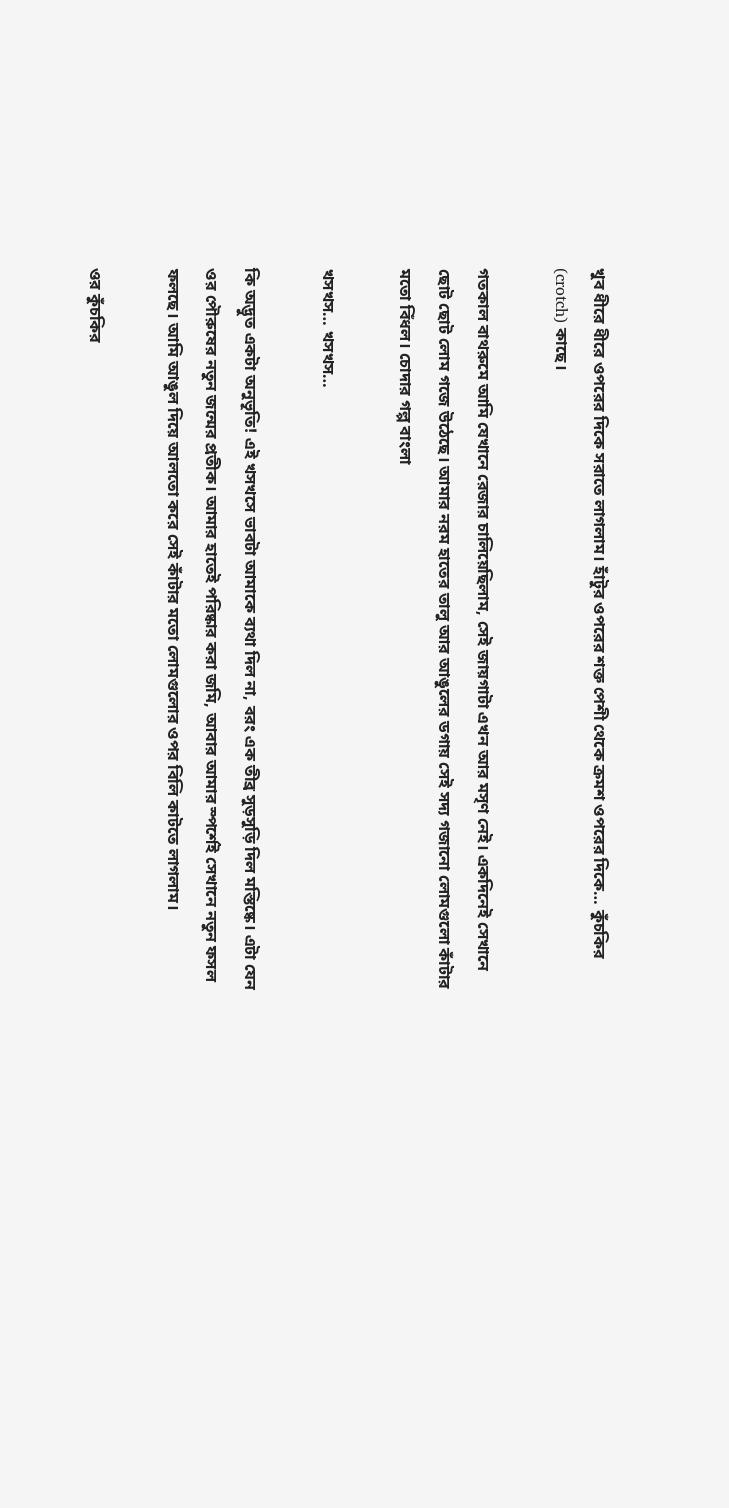খুব ধীরে ধীরে ওপরের দিকে সরাতে লাগলাম। হাঁটুর ওপরের শক্ত পেশী থেকে ক্রমশ ওপরের দিকে… কুঁচকির (crotch) কাছে।

গতকাল বাথরুমে আমি যেখানে রেজার চালিয়েছিলাম, সেই জায়গাটা এখন আর মসৃণ নেই। একদিনেই সেখানে ছোট ছোট লোম গজে উঠেছে। আমার নরম হাতের তালু আর আঙুলের ডগায় সেই সদ্য গজানো লোমগুলো কাঁটার মতো বিঁধল। চোদার গল্প বাংলা

খসখস… খসখস…

কি অদ্ভুত একটা অনুভূতি! এই খসখসে ভাবটা আমাকে ব্যথা দিল না, বরং এক তীব্র সুড়সুড়ি দিল মস্তিষ্কে। এটা যেন ওর পৌরুষের নতুন জন্মের প্রতীক। আমার হাতেই পরিষ্কার করা জমি, আবার আমার স্পর্শেই সেখানে নতুন ফসল ফলছে। আমি আঙুল দিয়ে আলতো করে সেই কাঁটার মতো লোমগুলোর ওপর বিলি কাটতে লাগলাম।

ওর কুঁচকির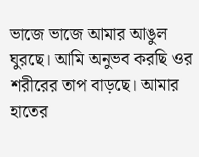ভাজে ভাজে আমার আঙুল ঘুরছে। আমি অনুভব করছি ওর শরীরের তাপ বাড়ছে। আমার হাতের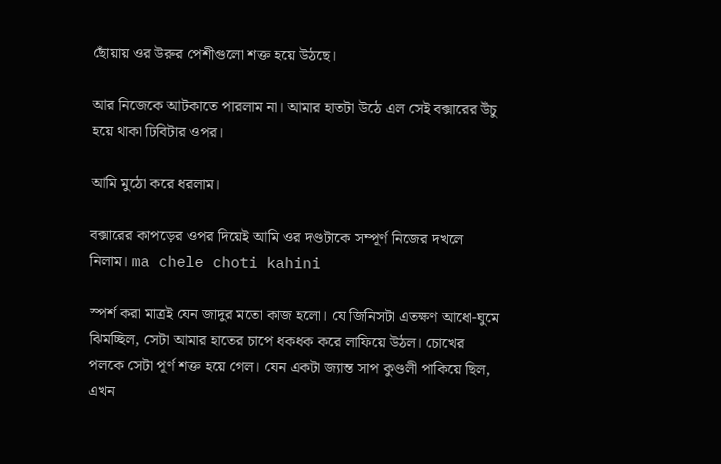ছোঁয়ায় ওর উরুর পেশীগুলো শক্ত হয়ে উঠছে।

আর নিজেকে আটকাতে পারলাম না। আমার হাতটা উঠে এল সেই বক্সারের উঁচু হয়ে থাকা ঢিবিটার ওপর।

আমি মুঠো করে ধরলাম।

বক্সারের কাপড়ের ওপর দিয়েই আমি ওর দণ্ডটাকে সম্পূর্ণ নিজের দখলে নিলাম। ma chele choti kahini

স্পর্শ করা মাত্রই যেন জাদুর মতো কাজ হলো। যে জিনিসটা এতক্ষণ আধো-ঘুমে ঝিমচ্ছিল, সেটা আমার হাতের চাপে ধকধক করে লাফিয়ে উঠল। চোখের পলকে সেটা পূর্ণ শক্ত হয়ে গেল। যেন একটা জ্যান্ত সাপ কুণ্ডলী পাকিয়ে ছিল, এখন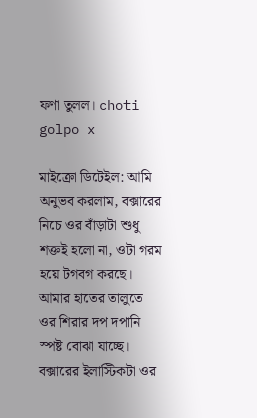ফণা তুলল। choti golpo x

মাইক্রো ডিটেইল: আমি অনুভব করলাম, বক্সারের নিচে ওর বাঁড়াটা শুধু শক্তই হলো না, ওটা গরম হয়ে টগবগ করছে। আমার হাতের তালুতে ওর শিরার দপ দপানি স্পষ্ট বোঝা যাচ্ছে। বক্সারের ইলাস্টিকটা ওর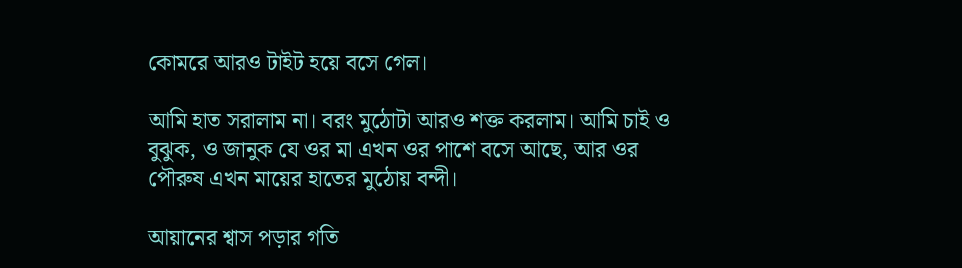কোমরে আরও টাইট হয়ে বসে গেল।

আমি হাত সরালাম না। বরং মুঠোটা আরও শক্ত করলাম। আমি চাই ও বুঝুক, ও জানুক যে ওর মা এখন ওর পাশে বসে আছে, আর ওর পৌরুষ এখন মায়ের হাতের মুঠোয় বন্দী।

আয়ানের শ্বাস পড়ার গতি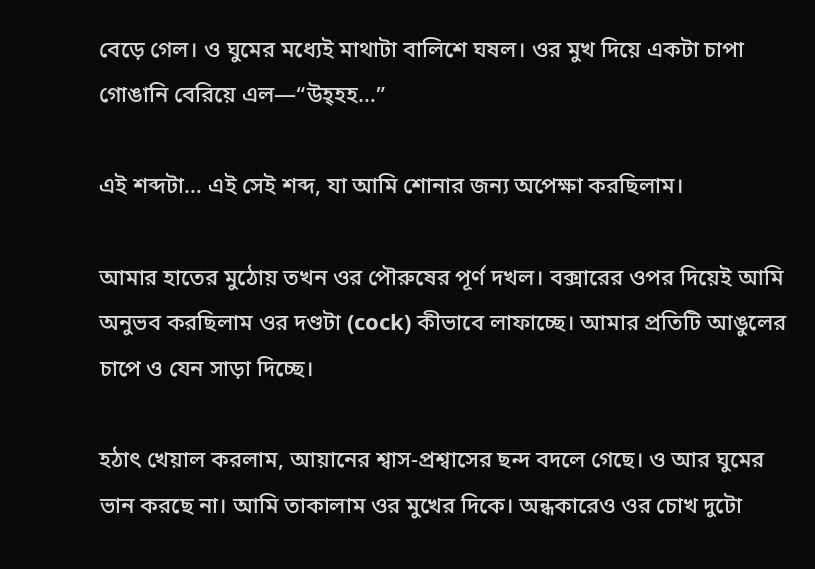বেড়ে গেল। ও ঘুমের মধ্যেই মাথাটা বালিশে ঘষল। ওর মুখ দিয়ে একটা চাপা গোঙানি বেরিয়ে এল—“উহ্হহ…”

এই শব্দটা… এই সেই শব্দ, যা আমি শোনার জন্য অপেক্ষা করছিলাম।

আমার হাতের মুঠোয় তখন ওর পৌরুষের পূর্ণ দখল। বক্সারের ওপর দিয়েই আমি অনুভব করছিলাম ওর দণ্ডটা (cock) কীভাবে লাফাচ্ছে। আমার প্রতিটি আঙুলের চাপে ও যেন সাড়া দিচ্ছে।

হঠাৎ খেয়াল করলাম, আয়ানের শ্বাস-প্রশ্বাসের ছন্দ বদলে গেছে। ও আর ঘুমের ভান করছে না। আমি তাকালাম ওর মুখের দিকে। অন্ধকারেও ওর চোখ দুটো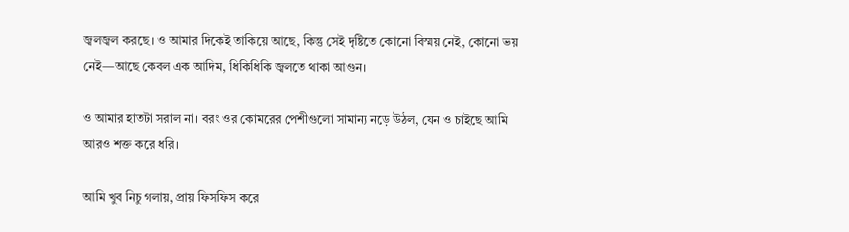জ্বলজ্বল করছে। ও আমার দিকেই তাকিয়ে আছে, কিন্তু সেই দৃষ্টিতে কোনো বিস্ময় নেই, কোনো ভয় নেই—আছে কেবল এক আদিম, ধিকিধিকি জ্বলতে থাকা আগুন।

ও আমার হাতটা সরাল না। বরং ওর কোমরের পেশীগুলো সামান্য নড়ে উঠল, যেন ও চাইছে আমি আরও শক্ত করে ধরি।

আমি খুব নিচু গলায়, প্রায় ফিসফিস করে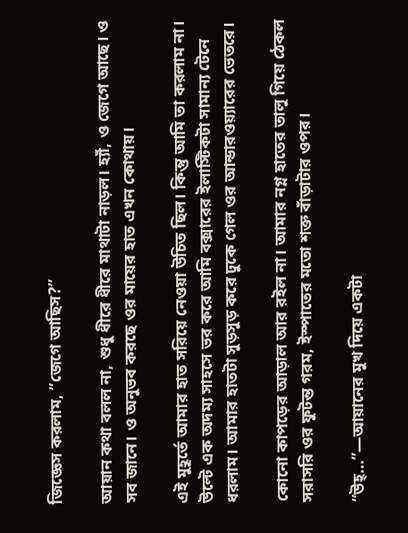জিজ্ঞেস করলাম, “জেগে আছিস?”

আয়ান কথা বলল না, শুধু ধীরে ধীরে মাথাটা নাড়ল। হ্যাঁ, ও জেগে আছে। ও সব জানে। ও অনুভব করছে ওর মায়ের হাত এখন কোথায়।

এই মুহূর্তে আমার হাত সরিয়ে নেওয়া উচিত ছিল। কিন্তু আমি তা করলাম না। উল্টে এক অদম্য সাহসে ভর করে আমি বক্সারের ইলাস্টিকটা সামান্য টেনে ধরলাম। আমার হাতটা সুড়সুড় করে ঢুকে গেল ওর আন্ডারওয়্যারের ভেতরে।

কোনো কাপড়ের আড়াল আর রইল না। আমার নগ্ন হাতের তালু গিয়ে ঠেকল সরাসরি ওর ফুটন্ত গরম, ইস্পাতের মতো শক্ত বাঁড়াটার ওপর।

“উহ্…”—আয়ানের মুখ দিয়ে একটা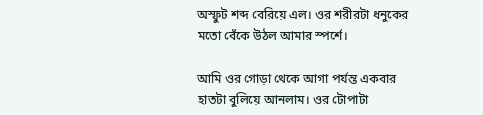অস্ফুট শব্দ বেরিয়ে এল। ওর শরীরটা ধনুকের মতো বেঁকে উঠল আমার স্পর্শে।

আমি ওর গোড়া থেকে আগা পর্যন্ত একবার হাতটা বুলিয়ে আনলাম। ওর টোপাটা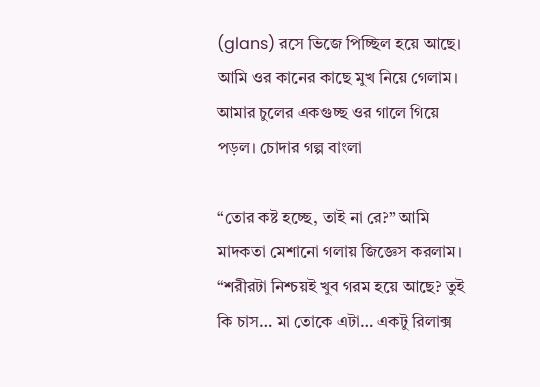(glans) রসে ভিজে পিচ্ছিল হয়ে আছে। আমি ওর কানের কাছে মুখ নিয়ে গেলাম। আমার চুলের একগুচ্ছ ওর গালে গিয়ে পড়ল। চোদার গল্প বাংলা

“তোর কষ্ট হচ্ছে, তাই না রে?” আমি মাদকতা মেশানো গলায় জিজ্ঞেস করলাম। “শরীরটা নিশ্চয়ই খুব গরম হয়ে আছে? তুই কি চাস… মা তোকে এটা… একটু রিলাক্স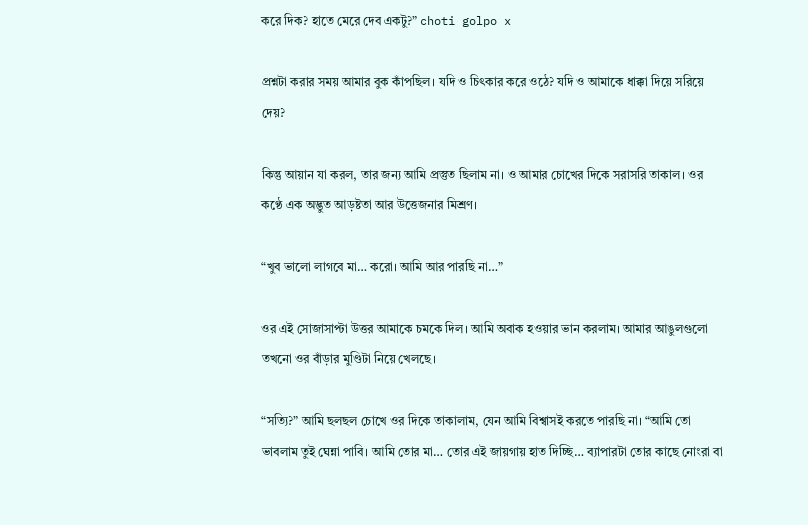করে দিক? হাতে মেরে দেব একটু?” choti golpo x

প্রশ্নটা করার সময় আমার বুক কাঁপছিল। যদি ও চিৎকার করে ওঠে? যদি ও আমাকে ধাক্কা দিয়ে সরিয়ে দেয়?

কিন্তু আয়ান যা করল, তার জন্য আমি প্রস্তুত ছিলাম না। ও আমার চোখের দিকে সরাসরি তাকাল। ওর কণ্ঠে এক অদ্ভুত আড়ষ্টতা আর উত্তেজনার মিশ্রণ।

“খুব ভালো লাগবে মা… করো। আমি আর পারছি না…”

ওর এই সোজাসাপ্টা উত্তর আমাকে চমকে দিল। আমি অবাক হওয়ার ভান করলাম। আমার আঙুলগুলো তখনো ওর বাঁড়ার মুণ্ডিটা নিয়ে খেলছে।

“সত্যি?” আমি ছলছল চোখে ওর দিকে তাকালাম, যেন আমি বিশ্বাসই করতে পারছি না। “আমি তো ভাবলাম তুই ঘেন্না পাবি। আমি তোর মা… তোর এই জায়গায় হাত দিচ্ছি… ব্যাপারটা তোর কাছে নোংরা বা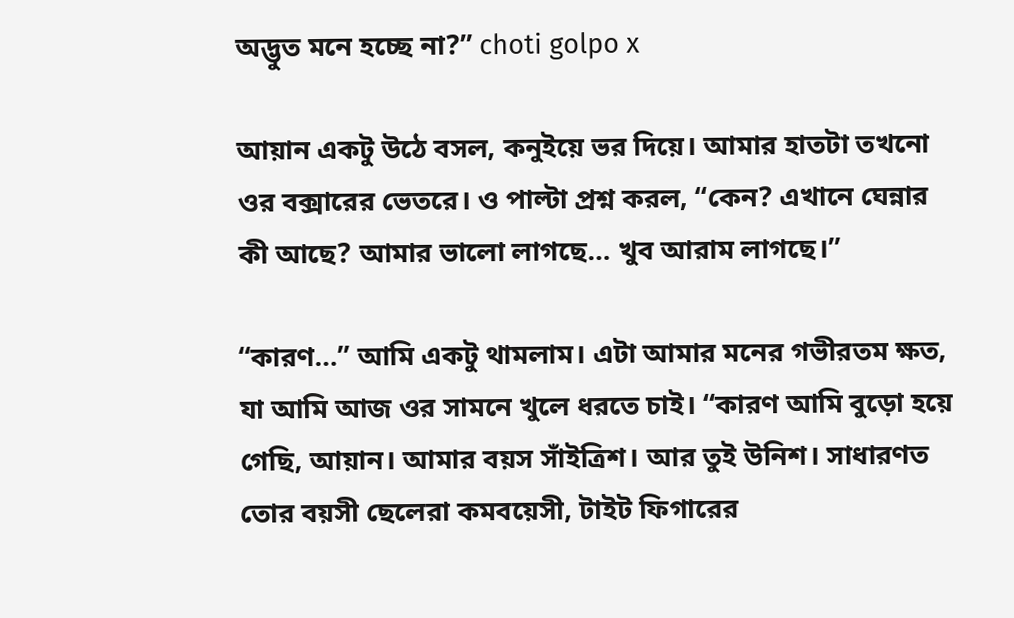অদ্ভুত মনে হচ্ছে না?” choti golpo x

আয়ান একটু উঠে বসল, কনুইয়ে ভর দিয়ে। আমার হাতটা তখনো ওর বক্সারের ভেতরে। ও পাল্টা প্রশ্ন করল, “কেন? এখানে ঘেন্নার কী আছে? আমার ভালো লাগছে… খুব আরাম লাগছে।”

“কারণ…” আমি একটু থামলাম। এটা আমার মনের গভীরতম ক্ষত, যা আমি আজ ওর সামনে খুলে ধরতে চাই। “কারণ আমি বুড়ো হয়ে গেছি, আয়ান। আমার বয়স সাঁইত্রিশ। আর তুই উনিশ। সাধারণত তোর বয়সী ছেলেরা কমবয়েসী, টাইট ফিগারের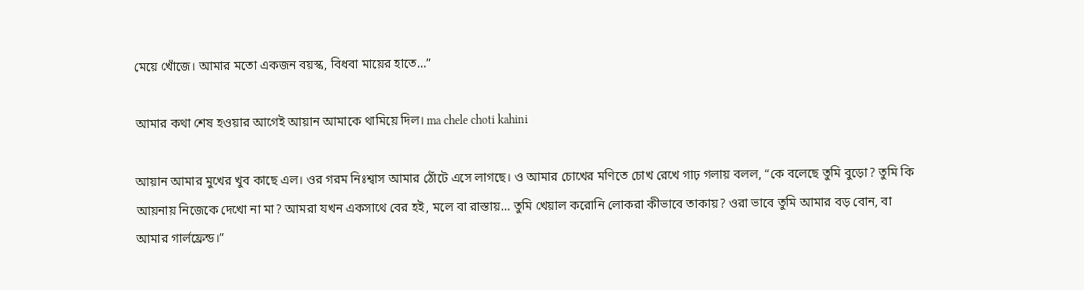মেয়ে খোঁজে। আমার মতো একজন বয়স্ক, বিধবা মায়ের হাতে…”

আমার কথা শেষ হওয়ার আগেই আয়ান আমাকে থামিয়ে দিল। ma chele choti kahini

আয়ান আমার মুখের খুব কাছে এল। ওর গরম নিঃশ্বাস আমার ঠোঁটে এসে লাগছে। ও আমার চোখের মণিতে চোখ রেখে গাঢ় গলায় বলল, “কে বলেছে তুমি বুড়ো? তুমি কি আয়নায় নিজেকে দেখো না মা? আমরা যখন একসাথে বের হই, মলে বা রাস্তায়… তুমি খেয়াল করোনি লোকরা কীভাবে তাকায়? ওরা ভাবে তুমি আমার বড় বোন, বা আমার গার্লফ্রেন্ড।”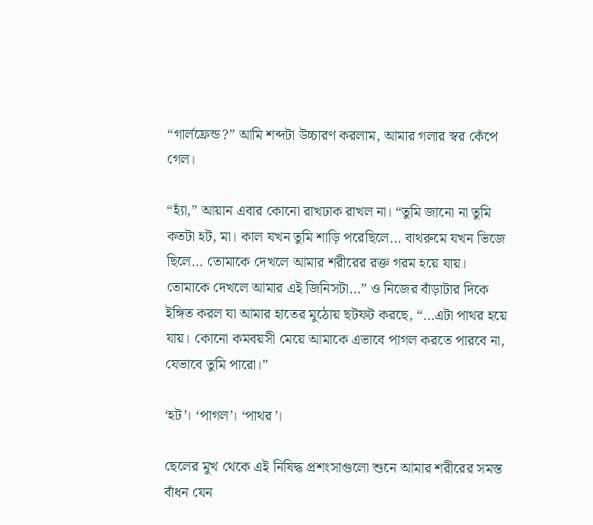“গার্লফ্রেন্ড?” আমি শব্দটা উচ্চারণ করলাম, আমার গলার স্বর কেঁপে গেল।

“হ্যাঁ,” আয়ান এবার কোনো রাখঢাক রাখল না। “তুমি জানো না তুমি কতটা হট, মা। কাল যখন তুমি শাড়ি পরেছিলে… বাথরুমে যখন ভিজে ছিলে… তোমাকে দেখলে আমার শরীরের রক্ত গরম হয়ে যায়। তোমাকে দেখলে আমার এই জিনিসটা…” ও নিজের বাঁড়াটার দিকে ইঙ্গিত করল যা আমার হাতের মুঠোয় ছটফট করছে, “…এটা পাথর হয়ে যায়। কোনো কমবয়সী মেয়ে আমাকে এভাবে পাগল করতে পারবে না, যেভাবে তুমি পারো।”

‘হট’। ‘পাগল’। ‘পাথর’।

ছেলের মুখ থেকে এই নিষিদ্ধ প্রশংসাগুলো শুনে আমার শরীরের সমস্ত বাঁধন যেন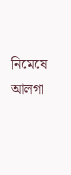নিমেষে আলগা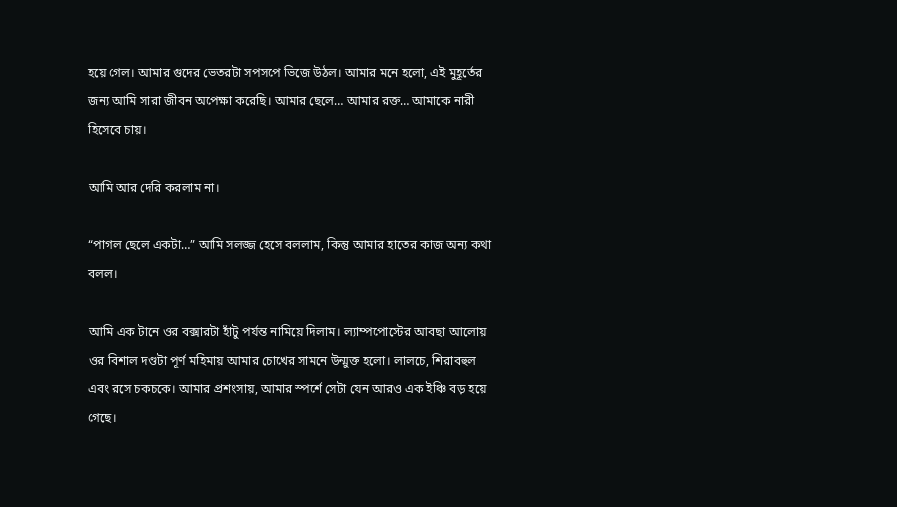হয়ে গেল। আমার গুদের ভেতরটা সপসপে ভিজে উঠল। আমার মনে হলো, এই মুহূর্তের জন্য আমি সারা জীবন অপেক্ষা করেছি। আমার ছেলে… আমার রক্ত… আমাকে নারী হিসেবে চায়।

আমি আর দেরি করলাম না।

“পাগল ছেলে একটা…” আমি সলজ্জ হেসে বললাম, কিন্তু আমার হাতের কাজ অন্য কথা বলল।

আমি এক টানে ওর বক্সারটা হাঁটু পর্যন্ত নামিয়ে দিলাম। ল্যাম্পপোস্টের আবছা আলোয় ওর বিশাল দণ্ডটা পূর্ণ মহিমায় আমার চোখের সামনে উন্মুক্ত হলো। লালচে, শিরাবহুল এবং রসে চকচকে। আমার প্রশংসায়, আমার স্পর্শে সেটা যেন আরও এক ইঞ্চি বড় হয়ে গেছে।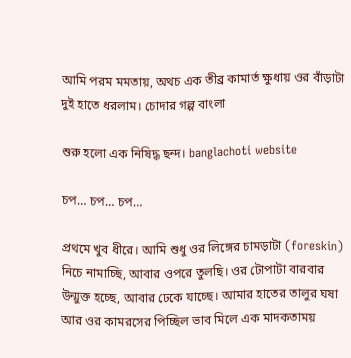আমি পরম মমতায়, অথচ এক তীব্র কামার্ত ক্ষুধায় ওর বাঁড়াটা দুই হাতে ধরলাম। চোদার গল্প বাংলা

শুরু হলো এক নিষিদ্ধ ছন্দ। banglachoti website

চপ… চপ… চপ…

প্রথমে খুব ধীরে। আমি শুধু ওর লিঙ্গের চামড়াটা (foreskin) নিচে নামাচ্ছি, আবার ওপরে তুলছি। ওর টোপাটা বারবার উন্মুক্ত হচ্ছে, আবার ঢেকে যাচ্ছে। আমার হাতের তালুর ঘষা আর ওর কামরসের পিচ্ছিল ভাব মিলে এক মাদকতাময়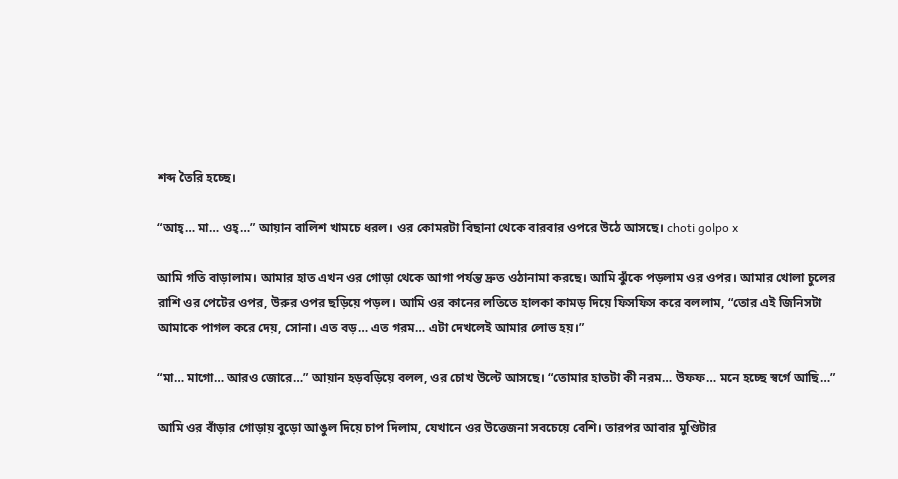শব্দ তৈরি হচ্ছে।

“আহ্… মা… ওহ্…” আয়ান বালিশ খামচে ধরল। ওর কোমরটা বিছানা থেকে বারবার ওপরে উঠে আসছে। choti golpo x

আমি গতি বাড়ালাম। আমার হাত এখন ওর গোড়া থেকে আগা পর্যন্ত দ্রুত ওঠানামা করছে। আমি ঝুঁকে পড়লাম ওর ওপর। আমার খোলা চুলের রাশি ওর পেটের ওপর, উরুর ওপর ছড়িয়ে পড়ল। আমি ওর কানের লতিতে হালকা কামড় দিয়ে ফিসফিস করে বললাম, “তোর এই জিনিসটা আমাকে পাগল করে দেয়, সোনা। এত বড়… এত গরম… এটা দেখলেই আমার লোভ হয়।”

“মা… মাগো… আরও জোরে…” আয়ান হড়বড়িয়ে বলল, ওর চোখ উল্টে আসছে। “তোমার হাতটা কী নরম… উফফ… মনে হচ্ছে স্বর্গে আছি…”

আমি ওর বাঁড়ার গোড়ায় বুড়ো আঙুল দিয়ে চাপ দিলাম, যেখানে ওর উত্তেজনা সবচেয়ে বেশি। তারপর আবার মুণ্ডিটার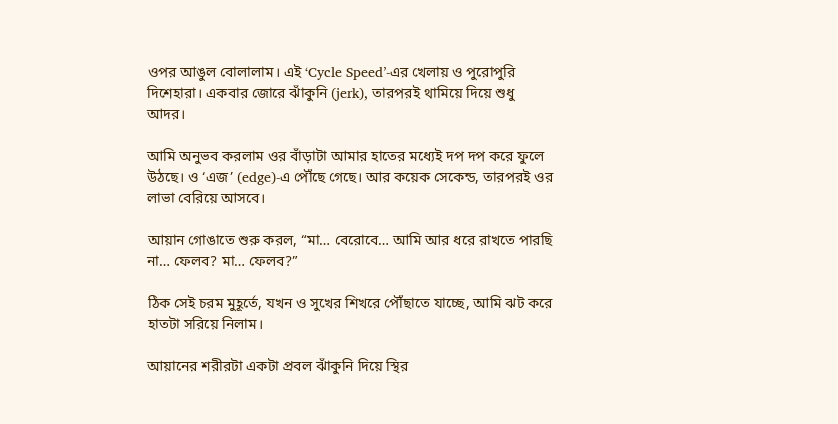ওপর আঙুল বোলালাম। এই ‘Cycle Speed’-এর খেলায় ও পুরোপুরি দিশেহারা। একবার জোরে ঝাঁকুনি (jerk), তারপরই থামিয়ে দিয়ে শুধু আদর।

আমি অনুভব করলাম ওর বাঁড়াটা আমার হাতের মধ্যেই দপ দপ করে ফুলে উঠছে। ও ‘এজ’ (edge)-এ পৌঁছে গেছে। আর কয়েক সেকেন্ড, তারপরই ওর লাভা বেরিয়ে আসবে।

আয়ান গোঙাতে শুরু করল, “মা… বেরোবে… আমি আর ধরে রাখতে পারছি না… ফেলব? মা… ফেলব?”

ঠিক সেই চরম মুহূর্তে, যখন ও সুখের শিখরে পৌঁছাতে যাচ্ছে, আমি ঝট করে হাতটা সরিয়ে নিলাম।

আয়ানের শরীরটা একটা প্রবল ঝাঁকুনি দিয়ে স্থির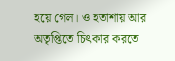হয়ে গেল। ও হতাশায় আর অতৃপ্তিতে চিৎকার করতে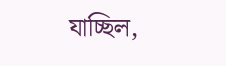যাচ্ছিল,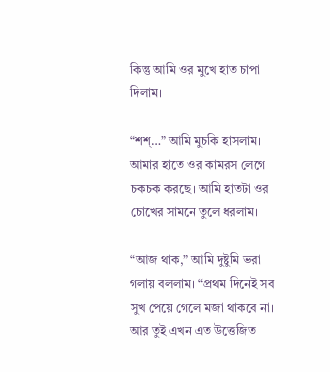কিন্তু আমি ওর মুখে হাত চাপা দিলাম।

“শশ্…” আমি মুচকি হাসলাম। আমার হাতে ওর কামরস লেগে চকচক করছে। আমি হাতটা ওর চোখের সামনে তুলে ধরলাম।

“আজ থাক,” আমি দুষ্টুমি ভরা গলায় বললাম। “প্রথম দিনেই সব সুখ পেয়ে গেলে মজা থাকবে না। আর তুই এখন এত উত্তেজিত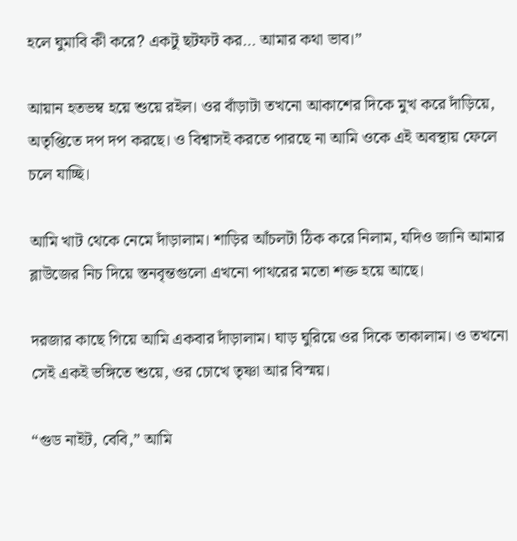হলে ঘুমাবি কী করে? একটু ছটফট কর… আমার কথা ভাব।”

আয়ান হতভম্ব হয়ে শুয়ে রইল। ওর বাঁড়াটা তখনো আকাশের দিকে মুখ করে দাঁড়িয়ে, অতৃপ্তিতে দপ দপ করছে। ও বিশ্বাসই করতে পারছে না আমি ওকে এই অবস্থায় ফেলে চলে যাচ্ছি।

আমি খাট থেকে নেমে দাঁড়ালাম। শাড়ির আঁচলটা ঠিক করে নিলাম, যদিও জানি আমার ব্লাউজের নিচ দিয়ে স্তনবৃন্তগুলো এখনো পাথরের মতো শক্ত হয়ে আছে।

দরজার কাছে গিয়ে আমি একবার দাঁড়ালাম। ঘাড় ঘুরিয়ে ওর দিকে তাকালাম। ও তখনো সেই একই ভঙ্গিতে শুয়ে, ওর চোখে তৃষ্ণা আর বিস্ময়।

“গুড নাইট, বেবি,” আমি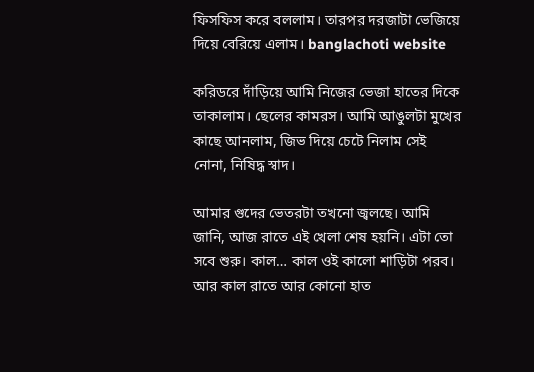ফিসফিস করে বললাম। তারপর দরজাটা ভেজিয়ে দিয়ে বেরিয়ে এলাম। banglachoti website

করিডরে দাঁড়িয়ে আমি নিজের ভেজা হাতের দিকে তাকালাম। ছেলের কামরস। আমি আঙুলটা মুখের কাছে আনলাম, জিভ দিয়ে চেটে নিলাম সেই নোনা, নিষিদ্ধ স্বাদ।

আমার গুদের ভেতরটা তখনো জ্বলছে। আমি জানি, আজ রাতে এই খেলা শেষ হয়নি। এটা তো সবে শুরু। কাল… কাল ওই কালো শাড়িটা পরব। আর কাল রাতে আর কোনো হাত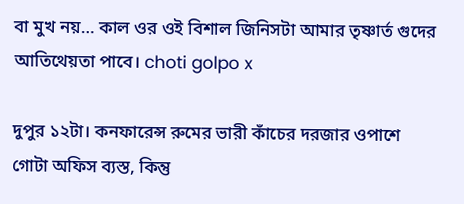বা মুখ নয়… কাল ওর ওই বিশাল জিনিসটা আমার তৃষ্ণার্ত গুদের আতিথেয়তা পাবে। choti golpo x

দুপুর ১২টা। কনফারেন্স রুমের ভারী কাঁচের দরজার ওপাশে গোটা অফিস ব্যস্ত, কিন্তু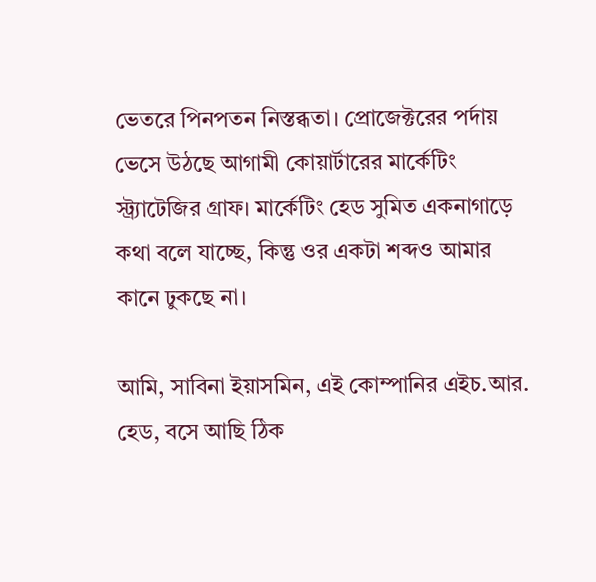ভেতরে পিনপতন নিস্তব্ধতা। প্রোজেক্টরের পর্দায় ভেসে উঠছে আগামী কোয়ার্টারের মার্কেটিং স্ট্র্যাটেজির গ্রাফ। মার্কেটিং হেড সুমিত একনাগাড়ে কথা বলে যাচ্ছে, কিন্তু ওর একটা শব্দও আমার কানে ঢুকছে না।

আমি, সাবিনা ইয়াসমিন, এই কোম্পানির এইচ.আর. হেড, বসে আছি ঠিক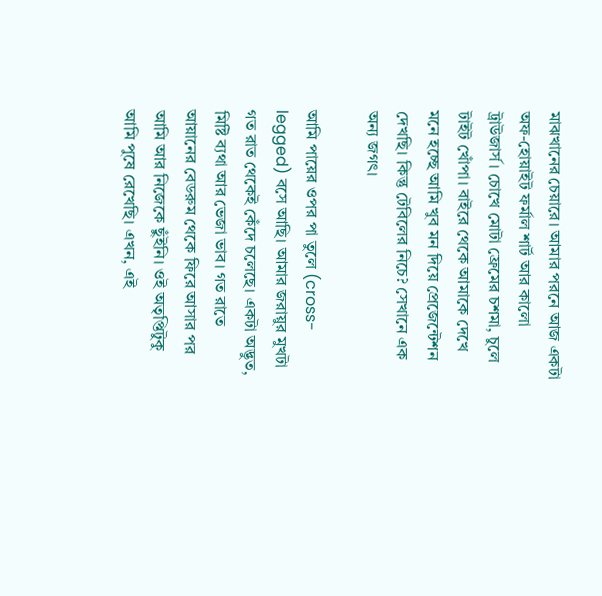মাঝখানের চেয়ারে। আমার পরনে আজ একটা অফ-হোয়াইট ফর্মাল শার্ট আর কালো ট্রাউজার্স। চোখে মোটা ফ্রেমের চশমা, চুলে টাইট খোঁপা। বাইরে থেকে আমাকে দেখে মনে হচ্ছে আমি খুব মন দিয়ে প্রেজেন্টেশন দেখছি। কিন্তু টেবিলের নিচে? সেখানে এক অন্য জগৎ।

আমি পায়ের ওপর পা তুলে (cross-legged) বসে আছি। আমার জরায়ুর মুখটা গত রাত থেকেই কেঁদে চলেছে। একটা অদ্ভুত, মিষ্টি ব্যথা আর ভেজা ভাব। গত রাতে আয়ানের বেডরুম থেকে ফিরে আসার পর আমি আর নিজেকে ছুঁইনি। ওই অতৃপ্তিটুকু আমি পুষে রেখেছি। এখন, এই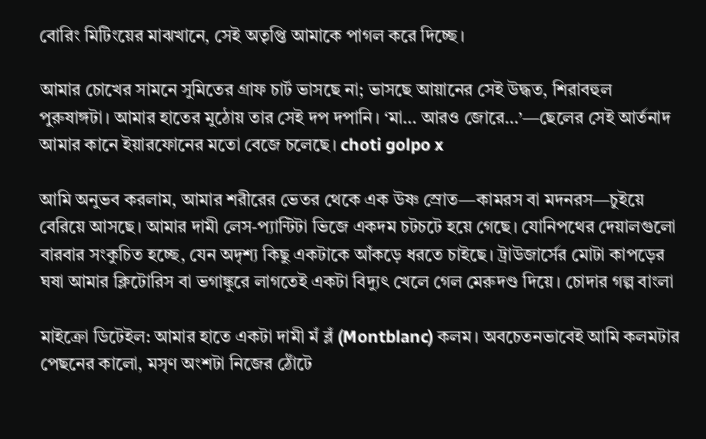বোরিং মিটিংয়ের মাঝখানে, সেই অতৃপ্তি আমাকে পাগল করে দিচ্ছে।

আমার চোখের সামনে সুমিতের গ্রাফ চার্ট ভাসছে না; ভাসছে আয়ানের সেই উদ্ধত, শিরাবহুল পুরুষাঙ্গটা। আমার হাতের মুঠোয় তার সেই দপ দপানি। ‘মা… আরও জোরে…’—ছেলের সেই আর্তনাদ আমার কানে ইয়ারফোনের মতো বেজে চলেছে। choti golpo x

আমি অনুভব করলাম, আমার শরীরের ভেতর থেকে এক উষ্ণ স্রোত—কামরস বা মদনরস—চুইয়ে বেরিয়ে আসছে। আমার দামী লেস-প্যান্টিটা ভিজে একদম চটচটে হয়ে গেছে। যোনিপথের দেয়ালগুলো বারবার সংকুচিত হচ্ছে, যেন অদৃশ্য কিছু একটাকে আঁকড়ে ধরতে চাইছে। ট্রাউজার্সের মোটা কাপড়ের ঘষা আমার ক্লিটোরিস বা ভগাঙ্কুরে লাগতেই একটা বিদ্যুৎ খেলে গেল মেরুদণ্ড দিয়ে। চোদার গল্প বাংলা

মাইক্রো ডিটেইল: আমার হাতে একটা দামী মঁ ব্লঁ (Montblanc) কলম। অবচেতনভাবেই আমি কলমটার পেছনের কালো, মসৃণ অংশটা নিজের ঠোঁটে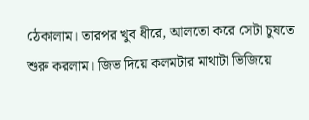ঠেকালাম। তারপর খুব ধীরে, আলতো করে সেটা চুষতে শুরু করলাম। জিভ দিয়ে কলমটার মাথাটা ভিজিয়ে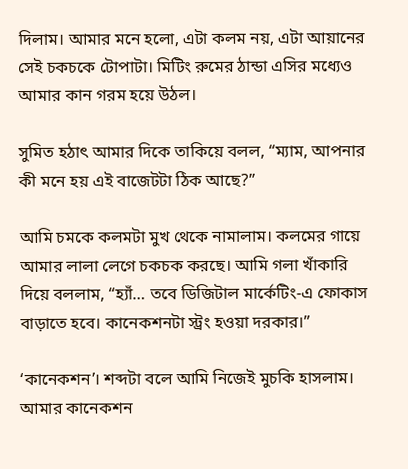দিলাম। আমার মনে হলো, এটা কলম নয়, এটা আয়ানের সেই চকচকে টোপাটা। মিটিং রুমের ঠান্ডা এসির মধ্যেও আমার কান গরম হয়ে উঠল।

সুমিত হঠাৎ আমার দিকে তাকিয়ে বলল, “ম্যাম, আপনার কী মনে হয় এই বাজেটটা ঠিক আছে?”

আমি চমকে কলমটা মুখ থেকে নামালাম। কলমের গায়ে আমার লালা লেগে চকচক করছে। আমি গলা খাঁকারি দিয়ে বললাম, “হ্যাঁ… তবে ডিজিটাল মার্কেটিং-এ ফোকাস বাড়াতে হবে। কানেকশনটা স্ট্রং হওয়া দরকার।”

‘কানেকশন’। শব্দটা বলে আমি নিজেই মুচকি হাসলাম। আমার কানেকশন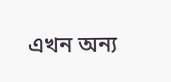এখন অন্য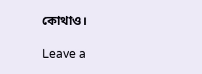কোথাও।

Leave a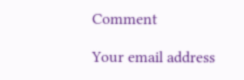Comment

Your email address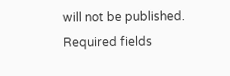will not be published. Required fields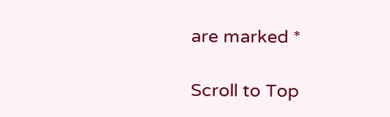are marked *

Scroll to Top